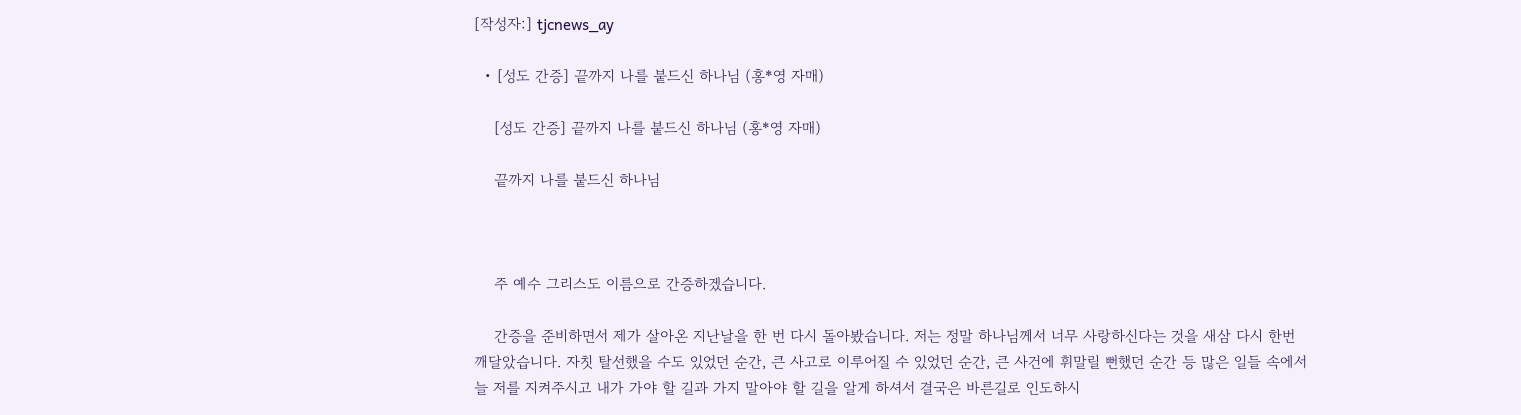[작성자:] tjcnews_ay

  • [성도 간증] 끝까지 나를 붙드신 하나님 (홍*영 자매)

    [성도 간증] 끝까지 나를 붙드신 하나님 (홍*영 자매)

    끝까지 나를 붙드신 하나님



    주 예수 그리스도 이름으로 간증하겠습니다.

    간증을 준비하면서 제가 살아온 지난날을 한 번 다시 돌아봤습니다. 저는 정말 하나님께서 너무 사랑하신다는 것을 새삼 다시 한번 깨달았습니다. 자칫 탈선했을 수도 있었던 순간, 큰 사고로 이루어질 수 있었던 순간, 큰 사건에 휘말릴 뻔했던 순간 등 많은 일들 속에서 늘 저를 지켜주시고 내가 가야 할 길과 가지 말아야 할 길을 알게 하셔서 결국은 바른길로 인도하시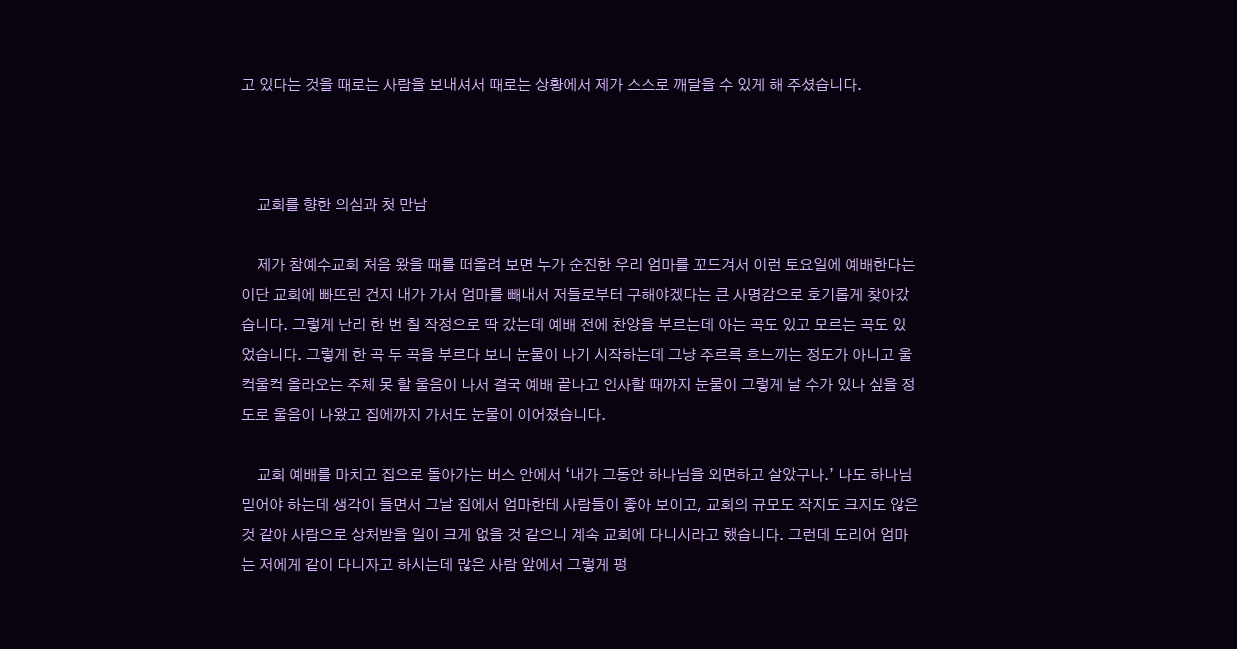고 있다는 것을 때로는 사람을 보내셔서 때로는 상황에서 제가 스스로 깨달을 수 있게 해 주셨습니다.



    교회를 향한 의심과 첫 만남

    제가 참예수교회 처음 왔을 때를 떠올려 보면 누가 순진한 우리 엄마를 꼬드겨서 이런 토요일에 예배한다는 이단 교회에 빠뜨린 건지 내가 가서 엄마를 빼내서 저들로부터 구해야겠다는 큰 사명감으로 호기롭게 찾아갔습니다. 그렇게 난리 한 번 칠 작정으로 딱 갔는데 예배 전에 찬양을 부르는데 아는 곡도 있고 모르는 곡도 있었습니다. 그렇게 한 곡 두 곡을 부르다 보니 눈물이 나기 시작하는데 그냥 주르륵 흐느끼는 정도가 아니고 울컥울컥 올라오는 주체 못 할 울음이 나서 결국 예배 끝나고 인사할 때까지 눈물이 그렇게 날 수가 있나 싶을 정도로 울음이 나왔고 집에까지 가서도 눈물이 이어졌습니다.

    교회 예배를 마치고 집으로 돌아가는 버스 안에서 ‘내가 그동안 하나님을 외면하고 살았구나.’ 나도 하나님 믿어야 하는데 생각이 들면서 그날 집에서 엄마한테 사람들이 좋아 보이고, 교회의 규모도 작지도 크지도 않은 것 같아 사람으로 상처받을 일이 크게 없을 것 같으니 계속 교회에 다니시라고 했습니다. 그런데 도리어 엄마는 저에게 같이 다니자고 하시는데 많은 사람 앞에서 그렇게 펑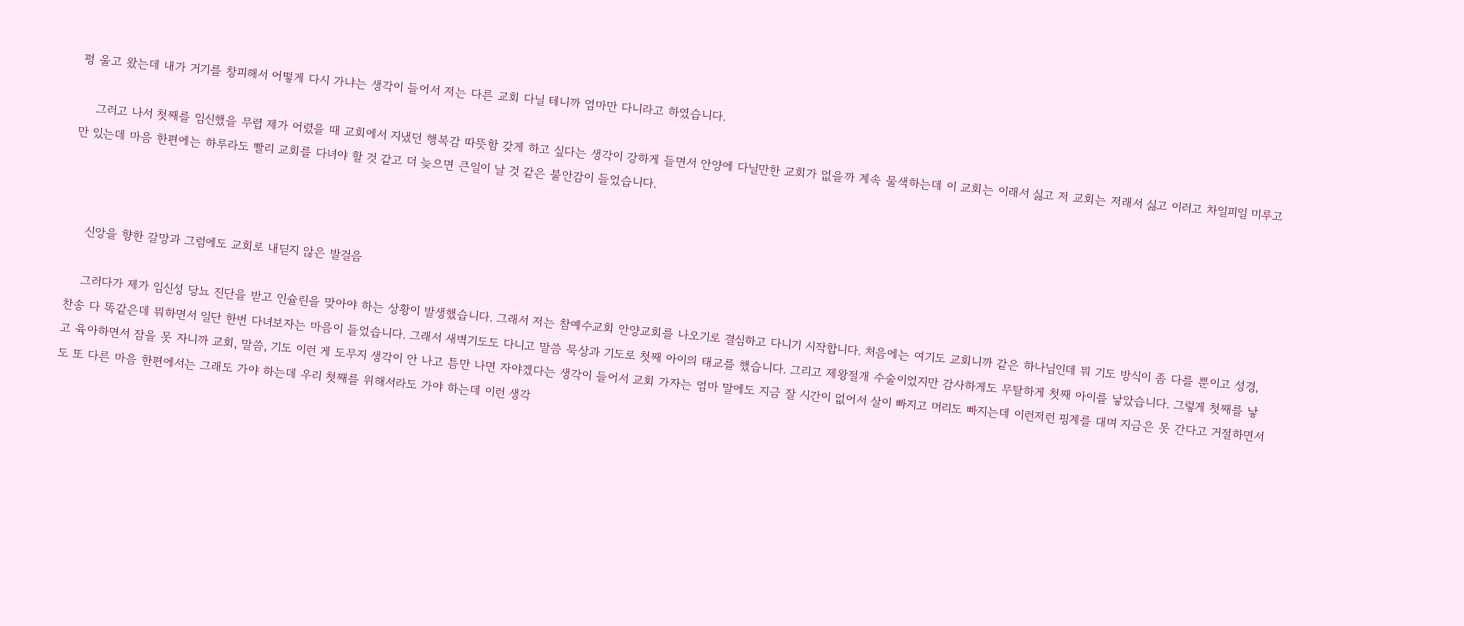펑 울고 왔는데 내가 거기를 창피해서 어떻게 다시 가냐는 생각이 들어서 저는 다른 교회 다닐 테니까 엄마만 다니라고 하였습니다.

    그러고 나서 첫째를 임신했을 무렵 제가 어렸을 때 교회에서 지냈던 행복감 따뜻함 갖게 하고 싶다는 생각이 강하게 들면서 안양에 다닐만한 교회가 없을까 계속 물색하는데 이 교회는 이래서 싫고 저 교회는 저래서 싫고 이러고 차일피일 미루고만 있는데 마음 한편에는 하루라도 빨리 교회를 다녀야 할 것 같고 더 늦으면 큰일이 날 것 같은 불안감이 들었습니다.



    신앙을 향한 갈망과 그럼에도 교회로 내딛지 않은 발걸음

    그러다가 제가 임신성 당뇨 진단을 받고 인슐린을 맞아야 하는 상황이 발생했습니다. 그래서 저는 참예수교회 안양교회를 나오기로 결심하고 다니기 시작합니다. 처음에는 여기도 교회니까 같은 하나님인데 뭐 기도 방식이 좀 다를 뿐이고 성경, 찬송 다 똑같은데 뭐하면서 일단 한번 다녀보자는 마음이 들었습니다. 그래서 새벽기도도 다니고 말씀 묵상과 기도로 첫째 아이의 태교를 했습니다. 그리고 제왕절개 수술이었지만 감사하게도 무탈하게 첫째 아이를 낳았습니다. 그렇게 첫째를 낳고 육아하면서 잠을 못 자니까 교회, 말씀, 기도 이런 게 도무지 생각이 안 나고 틈만 나면 자야겠다는 생각이 들어서 교회 가자는 엄마 말에도 지금 잘 시간이 없어서 살이 빠지고 머리도 빠지는데 이런저런 핑계를 대며 지금은 못 간다고 거절하면서도 또 다른 마음 한편에서는 그래도 가야 하는데 우리 첫째를 위해서라도 가야 하는데 이런 생각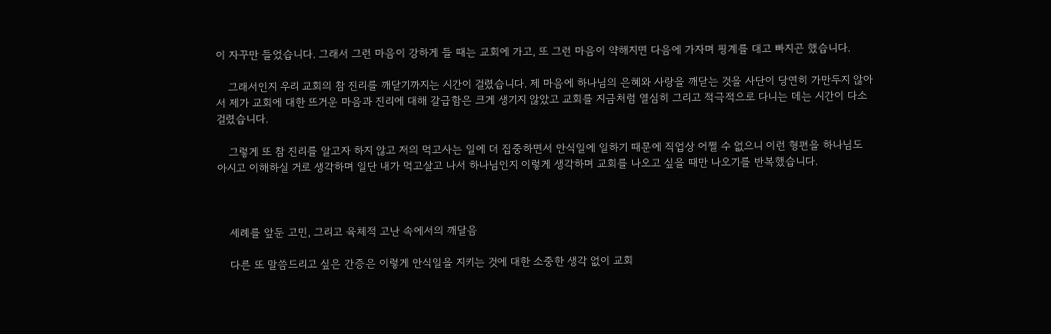이 자꾸만 들었습니다. 그래서 그런 마음이 강하게 들 때는 교회에 가고, 또 그런 마음이 약해지면 다음에 가자며 핑계를 대고 빠지곤 했습니다.

    그래서인지 우리 교회의 참 진리를 깨닫기까지는 시간이 걸렸습니다. 제 마음에 하나님의 은혜와 사랑을 깨닫는 것을 사단이 당연히 가만두지 않아서 제가 교회에 대한 뜨거운 마음과 진리에 대해 갈급함은 크게 생기지 않았고 교회를 지금처럼 열심히 그리고 적극적으로 다니는 데는 시간이 다소 걸렸습니다.

    그렇게 또 참 진리를 알고자 하지 않고 저의 먹고사는 일에 더 집중하면서 안식일에 일하기 때문에 직업상 어쩔 수 없으니 이런 형편을 하나님도 아시고 이해하실 거로 생각하며 일단 내가 먹고살고 나서 하나님인지 이렇게 생각하며 교회를 나오고 싶을 때만 나오기를 반복했습니다.



    세례를 앞둔 고민, 그리고 육체적 고난 속에서의 깨달음

    다른 또 말씀드리고 싶은 간증은 이렇게 안식일을 지키는 것에 대한 소중한 생각 없이 교회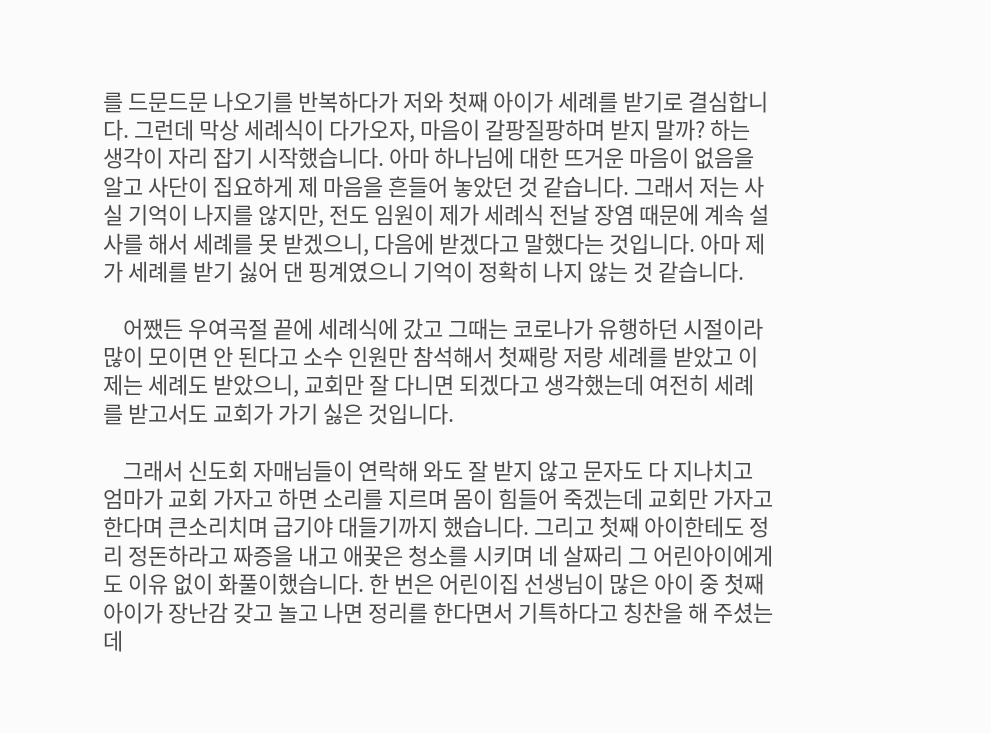를 드문드문 나오기를 반복하다가 저와 첫째 아이가 세례를 받기로 결심합니다. 그런데 막상 세례식이 다가오자, 마음이 갈팡질팡하며 받지 말까? 하는 생각이 자리 잡기 시작했습니다. 아마 하나님에 대한 뜨거운 마음이 없음을 알고 사단이 집요하게 제 마음을 흔들어 놓았던 것 같습니다. 그래서 저는 사실 기억이 나지를 않지만, 전도 임원이 제가 세례식 전날 장염 때문에 계속 설사를 해서 세례를 못 받겠으니, 다음에 받겠다고 말했다는 것입니다. 아마 제가 세례를 받기 싫어 댄 핑계였으니 기억이 정확히 나지 않는 것 같습니다.

    어쨌든 우여곡절 끝에 세례식에 갔고 그때는 코로나가 유행하던 시절이라 많이 모이면 안 된다고 소수 인원만 참석해서 첫째랑 저랑 세례를 받았고 이제는 세례도 받았으니, 교회만 잘 다니면 되겠다고 생각했는데 여전히 세례를 받고서도 교회가 가기 싫은 것입니다.

    그래서 신도회 자매님들이 연락해 와도 잘 받지 않고 문자도 다 지나치고 엄마가 교회 가자고 하면 소리를 지르며 몸이 힘들어 죽겠는데 교회만 가자고 한다며 큰소리치며 급기야 대들기까지 했습니다. 그리고 첫째 아이한테도 정리 정돈하라고 짜증을 내고 애꿎은 청소를 시키며 네 살짜리 그 어린아이에게도 이유 없이 화풀이했습니다. 한 번은 어린이집 선생님이 많은 아이 중 첫째 아이가 장난감 갖고 놀고 나면 정리를 한다면서 기특하다고 칭찬을 해 주셨는데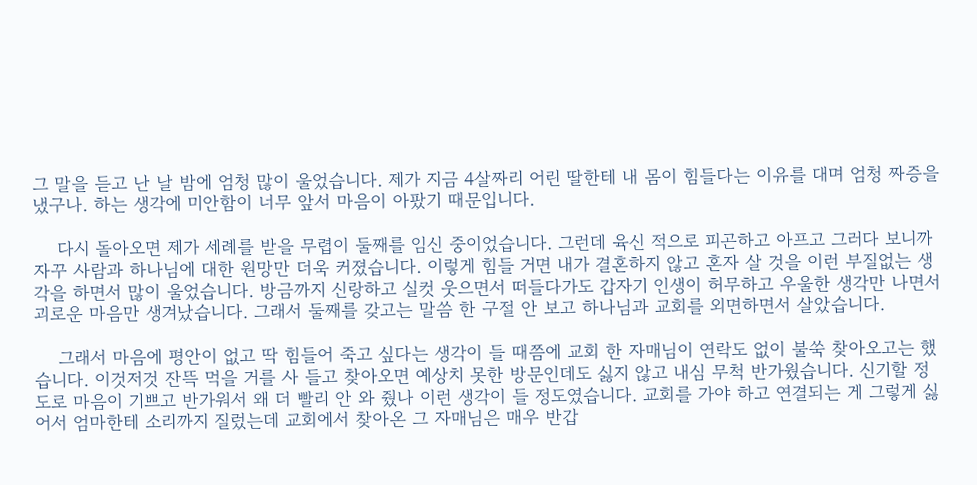그 말을 듣고 난 날 밤에 엄청 많이 울었습니다. 제가 지금 4살짜리 어린 딸한테 내 몸이 힘들다는 이유를 대며 엄청 짜증을 냈구나. 하는 생각에 미안함이 너무 앞서 마음이 아팠기 때문입니다.

    다시 돌아오면 제가 세례를 받을 무렵이 둘째를 임신 중이었습니다. 그런데 육신 적으로 피곤하고 아프고 그러다 보니까 자꾸 사람과 하나님에 대한 원망만 더욱 커졌습니다. 이렇게 힘들 거면 내가 결혼하지 않고 혼자 살 것을 이런 부질없는 생각을 하면서 많이 울었습니다. 방금까지 신랑하고 실컷 웃으면서 떠들다가도 갑자기 인생이 허무하고 우울한 생각만 나면서 괴로운 마음만 생겨났습니다. 그래서 둘째를 갖고는 말씀 한 구절 안 보고 하나님과 교회를 외면하면서 살았습니다.

    그래서 마음에 평안이 없고 딱 힘들어 죽고 싶다는 생각이 들 때쯤에 교회 한 자매님이 연락도 없이 불쑥 찾아오고는 했습니다. 이것저것 잔뜩 먹을 거를 사 들고 찾아오면 예상치 못한 방문인데도 싫지 않고 내심 무척 반가웠습니다. 신기할 정도로 마음이 기쁘고 반가워서 왜 더 빨리 안 와 줬나 이런 생각이 들 정도였습니다. 교회를 가야 하고 연결되는 게 그렇게 싫어서 엄마한테 소리까지 질렀는데 교회에서 찾아온 그 자매님은 매우 반갑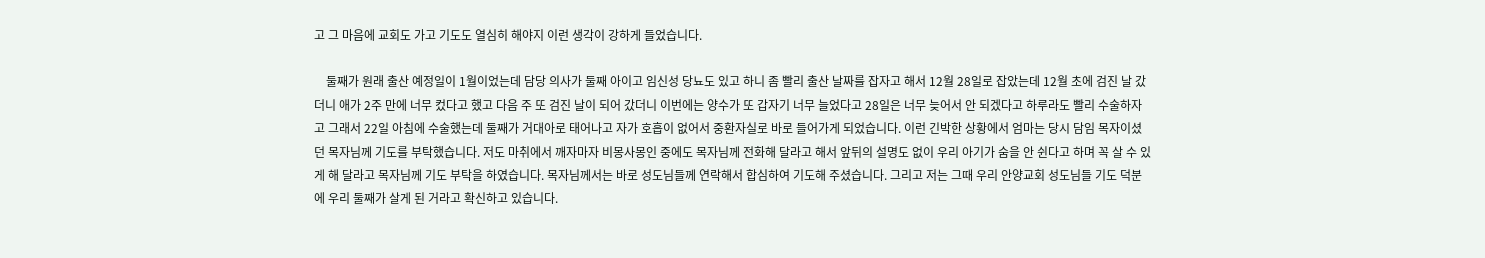고 그 마음에 교회도 가고 기도도 열심히 해야지 이런 생각이 강하게 들었습니다.

    둘째가 원래 출산 예정일이 1월이었는데 담당 의사가 둘째 아이고 임신성 당뇨도 있고 하니 좀 빨리 출산 날짜를 잡자고 해서 12월 28일로 잡았는데 12월 초에 검진 날 갔더니 애가 2주 만에 너무 컸다고 했고 다음 주 또 검진 날이 되어 갔더니 이번에는 양수가 또 갑자기 너무 늘었다고 28일은 너무 늦어서 안 되겠다고 하루라도 빨리 수술하자고 그래서 22일 아침에 수술했는데 둘째가 거대아로 태어나고 자가 호흡이 없어서 중환자실로 바로 들어가게 되었습니다. 이런 긴박한 상황에서 엄마는 당시 담임 목자이셨던 목자님께 기도를 부탁했습니다. 저도 마취에서 깨자마자 비몽사몽인 중에도 목자님께 전화해 달라고 해서 앞뒤의 설명도 없이 우리 아기가 숨을 안 쉰다고 하며 꼭 살 수 있게 해 달라고 목자님께 기도 부탁을 하였습니다. 목자님께서는 바로 성도님들께 연락해서 합심하여 기도해 주셨습니다. 그리고 저는 그때 우리 안양교회 성도님들 기도 덕분에 우리 둘째가 살게 된 거라고 확신하고 있습니다.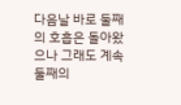다음날 바로 둘째의 호흡은 돌아왔으나 그래도 계속 둘째의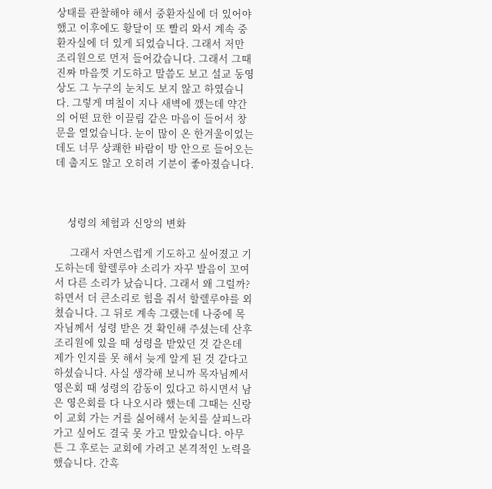상태를 관찰해야 해서 중환자실에 더 있어야 했고 이후에도 황달이 또 빨리 와서 계속 중환자실에 더 있게 되었습니다. 그래서 저만 조리원으로 먼저 들어갔습니다. 그래서 그때 진짜 마음껏 기도하고 말씀도 보고 설교 동영상도 그 누구의 눈치도 보지 않고 하였습니다. 그렇게 며칠이 지나 새벽에 깼는데 약간의 어떤 묘한 이끌림 같은 마음이 들어서 창문을 열었습니다. 눈이 많이 온 한겨울이었는데도 너무 상쾌한 바람이 방 안으로 들어오는데 춥지도 않고 오히려 기분이 좋아졌습니다.



    성령의 체험과 신앙의 변화

     그래서 자연스럽게 기도하고 싶어졌고 기도하는데 할렐루야 소리가 자꾸 발음이 꼬여서 다른 소리가 났습니다. 그래서 왜 그럴까? 하면서 더 큰소리로 힘을 줘서 할렐루야를 외쳤습니다. 그 뒤로 계속 그랬는데 나중에 목자님께서 성령 받은 것 확인해 주셨는데 산후조리원에 있을 때 성령을 받았던 것 같은데 제가 인지를 못 해서 늦게 알게 된 것 같다고 하셨습니다. 사실 생각해 보니까 목자님께서 영은회 때 성령의 감동이 있다고 하시면서 남은 영은회를 다 나오시라 했는데 그때는 신랑이 교회 가는 거를 싫어해서 눈치를 살피느라 가고 싶어도 결국 못 가고 말았습니다. 아무튼 그 후로는 교회에 가려고 본격적인 노력을 했습니다. 간혹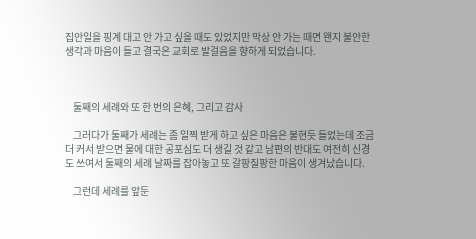집안일을 핑계 대고 안 가고 싶을 때도 있었지만 막상 안 가는 때면 왠지 불안한 생각과 마음이 들고 결국은 교회로 발걸음을 향하게 되었습니다.



    둘째의 세례와 또 한 번의 은혜, 그리고 감사

    그러다가 둘째가 세례는 좀 일찍 받게 하고 싶은 마음은 불현듯 들었는데 조금 더 커서 받으면 물에 대한 공포심도 더 생길 것 같고 남편의 반대도 여전히 신경도 쓰여서 둘째의 세례 날짜를 잡아놓고 또 갈팡질팡한 마음이 생겨났습니다.

    그런데 세례를 앞둔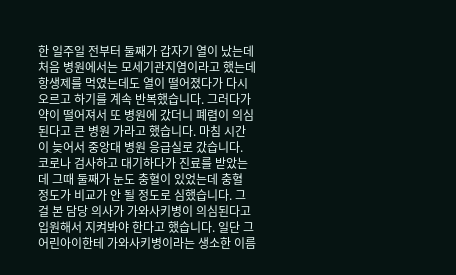한 일주일 전부터 둘째가 갑자기 열이 났는데 처음 병원에서는 모세기관지염이라고 했는데 항생제를 먹였는데도 열이 떨어졌다가 다시 오르고 하기를 계속 반복했습니다. 그러다가 약이 떨어져서 또 병원에 갔더니 폐렴이 의심된다고 큰 병원 가라고 했습니다. 마침 시간이 늦어서 중앙대 병원 응급실로 갔습니다. 코로나 검사하고 대기하다가 진료를 받았는데 그때 둘째가 눈도 충혈이 있었는데 충혈 정도가 비교가 안 될 정도로 심했습니다. 그걸 본 담당 의사가 가와사키병이 의심된다고 입원해서 지켜봐야 한다고 했습니다. 일단 그 어린아이한테 가와사키병이라는 생소한 이름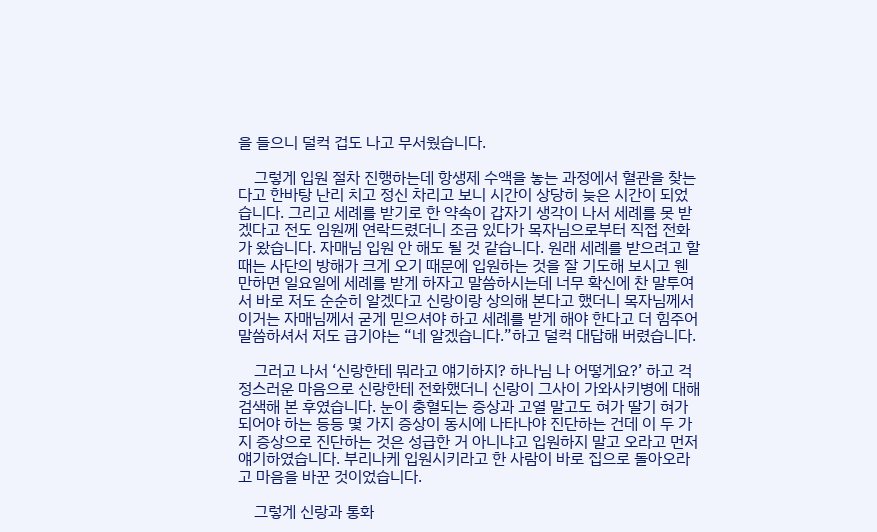을 들으니 덜컥 겁도 나고 무서웠습니다.

    그렇게 입원 절차 진행하는데 항생제 수액을 놓는 과정에서 혈관을 찾는다고 한바탕 난리 치고 정신 차리고 보니 시간이 상당히 늦은 시간이 되었습니다. 그리고 세례를 받기로 한 약속이 갑자기 생각이 나서 세례를 못 받겠다고 전도 임원께 연락드렸더니 조금 있다가 목자님으로부터 직접 전화가 왔습니다. 자매님 입원 안 해도 될 것 같습니다. 원래 세례를 받으려고 할 때는 사단의 방해가 크게 오기 때문에 입원하는 것을 잘 기도해 보시고 웬만하면 일요일에 세례를 받게 하자고 말씀하시는데 너무 확신에 찬 말투여서 바로 저도 순순히 알겠다고 신랑이랑 상의해 본다고 했더니 목자님께서 이거는 자매님께서 굳게 믿으셔야 하고 세례를 받게 해야 한다고 더 힘주어 말씀하셔서 저도 급기야는 “네 알겠습니다.”하고 덜컥 대답해 버렸습니다.

    그러고 나서 ‘신랑한테 뭐라고 얘기하지? 하나님 나 어떻게요?’ 하고 걱정스러운 마음으로 신랑한테 전화했더니 신랑이 그사이 가와사키병에 대해 검색해 본 후였습니다. 눈이 충혈되는 증상과 고열 말고도 혀가 딸기 혀가 되어야 하는 등등 몇 가지 증상이 동시에 나타나야 진단하는 건데 이 두 가지 증상으로 진단하는 것은 성급한 거 아니냐고 입원하지 말고 오라고 먼저 얘기하였습니다. 부리나케 입원시키라고 한 사람이 바로 집으로 돌아오라고 마음을 바꾼 것이었습니다.

    그렇게 신랑과 통화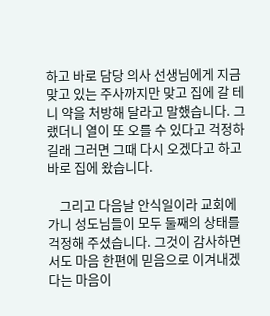하고 바로 담당 의사 선생님에게 지금 맞고 있는 주사까지만 맞고 집에 갈 테니 약을 처방해 달라고 말했습니다. 그랬더니 열이 또 오를 수 있다고 걱정하길래 그러면 그때 다시 오겠다고 하고 바로 집에 왔습니다.

    그리고 다음날 안식일이라 교회에 가니 성도님들이 모두 둘째의 상태를 걱정해 주셨습니다. 그것이 감사하면서도 마음 한편에 믿음으로 이겨내겠다는 마음이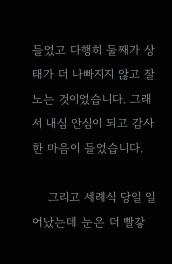들었고 다행히 둘째가 상태가 더 나빠지지 않고 잘 노는 것이었습니다. 그래서 내심 안심이 되고 감사한 마음이 들었습니다.

    그리고 세례식 당일 일어났는데 눈은 더 빨갛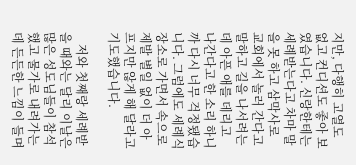지만, 다행히 고열도 없고 컨디션도 좋아 보였습니다. 신랑한테는 세례받는다고 차마 말을 못 하고 삼막사로 교회에서 놀러 간다고 말하고 길을 나서려는데 아픈 애를 데리고 나간다고 한 소리 하니까 다시 너무 걱정됐습니다. 그럼에도 세례식 장소로 가면서 속으로 제발 별일 없이 더 아프지만 않게 해 달라고 기도했습니다.

    저와 첫째랑 세례받을 때와는 달리 이날은 많은 성도님들이 참석했고 물가로 내려가는데 든든한 느낌이 들며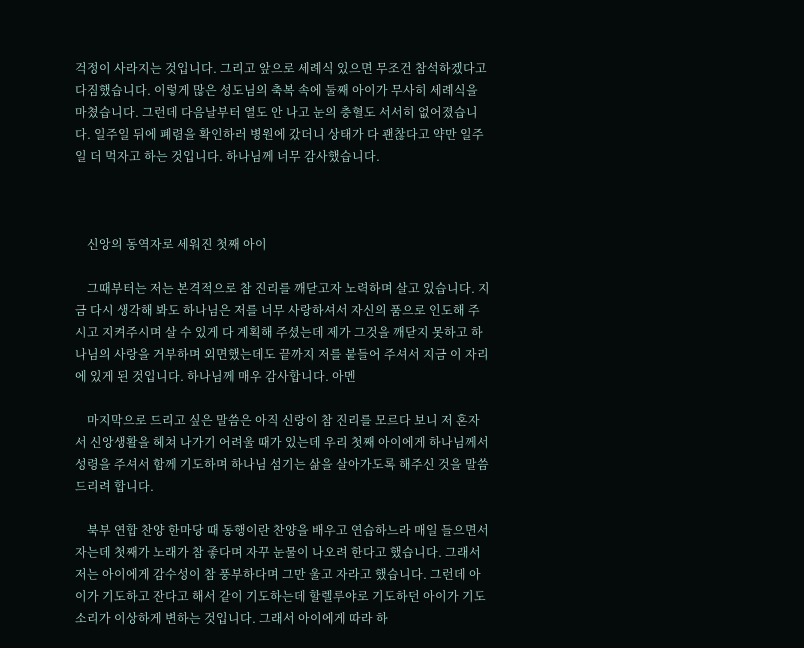걱정이 사라지는 것입니다. 그리고 앞으로 세례식 있으면 무조건 참석하겠다고 다짐했습니다. 이렇게 많은 성도님의 축복 속에 둘째 아이가 무사히 세례식을 마쳤습니다. 그런데 다음날부터 열도 안 나고 눈의 충혈도 서서히 없어졌습니다. 일주일 뒤에 폐렴을 확인하러 병원에 갔더니 상태가 다 괜찮다고 약만 일주일 더 먹자고 하는 것입니다. 하나님께 너무 감사했습니다.



    신앙의 동역자로 세워진 첫째 아이

    그때부터는 저는 본격적으로 참 진리를 깨닫고자 노력하며 살고 있습니다. 지금 다시 생각해 봐도 하나님은 저를 너무 사랑하셔서 자신의 품으로 인도해 주시고 지켜주시며 살 수 있게 다 계획해 주셨는데 제가 그것을 깨닫지 못하고 하나님의 사랑을 거부하며 외면했는데도 끝까지 저를 붙들어 주셔서 지금 이 자리에 있게 된 것입니다. 하나님께 매우 감사합니다. 아멘

    마지막으로 드리고 싶은 말씀은 아직 신랑이 참 진리를 모르다 보니 저 혼자서 신앙생활을 헤쳐 나가기 어려울 때가 있는데 우리 첫째 아이에게 하나님께서 성령을 주셔서 함께 기도하며 하나님 섬기는 삶을 살아가도록 해주신 것을 말씀드리려 합니다.

    북부 연합 찬양 한마당 때 동행이란 찬양을 배우고 연습하느라 매일 들으면서 자는데 첫째가 노래가 참 좋다며 자꾸 눈물이 나오려 한다고 했습니다. 그래서 저는 아이에게 감수성이 참 풍부하다며 그만 울고 자라고 했습니다. 그런데 아이가 기도하고 잔다고 해서 같이 기도하는데 할렐루야로 기도하던 아이가 기도 소리가 이상하게 변하는 것입니다. 그래서 아이에게 따라 하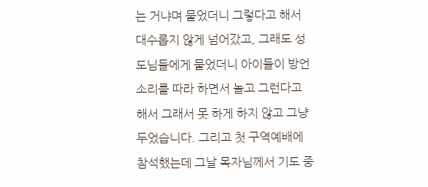는 거냐며 물었더니 그렇다고 해서 대수롭지 않게 넘어갔고, 그래도 성도님들에게 물었더니 아이들이 방언 소리를 따라 하면서 놀고 그런다고 해서 그래서 못 하게 하지 않고 그냥 두었습니다. 그리고 첫 구역예배에 참석했는데 그날 목자님께서 기도 중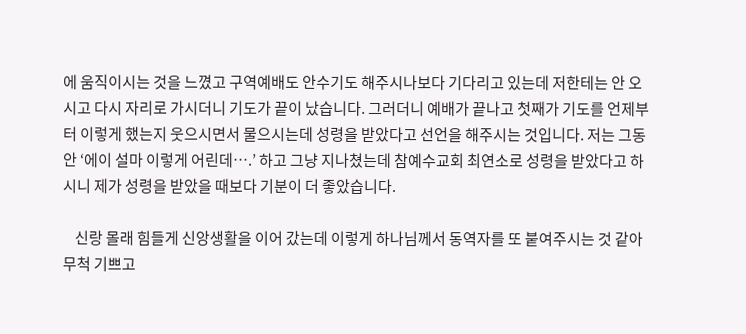에 움직이시는 것을 느꼈고 구역예배도 안수기도 해주시나보다 기다리고 있는데 저한테는 안 오시고 다시 자리로 가시더니 기도가 끝이 났습니다. 그러더니 예배가 끝나고 첫째가 기도를 언제부터 이렇게 했는지 웃으시면서 물으시는데 성령을 받았다고 선언을 해주시는 것입니다. 저는 그동안 ‘에이 설마 이렇게 어린데….’ 하고 그냥 지나쳤는데 참예수교회 최연소로 성령을 받았다고 하시니 제가 성령을 받았을 때보다 기분이 더 좋았습니다.

    신랑 몰래 힘들게 신앙생활을 이어 갔는데 이렇게 하나님께서 동역자를 또 붙여주시는 것 같아 무척 기쁘고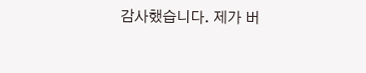감사했습니다. 제가 버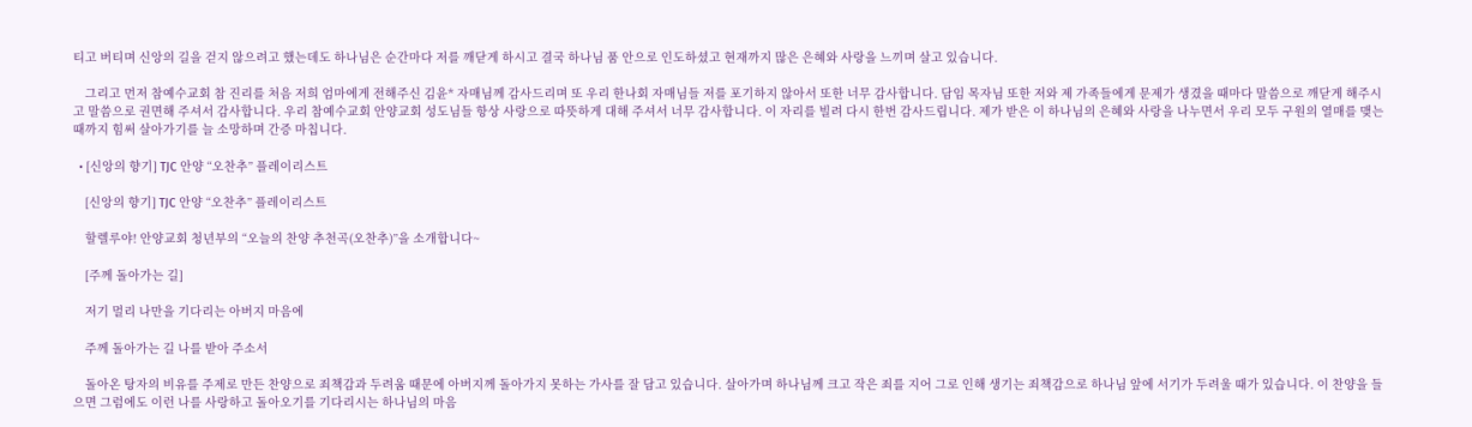티고 버티며 신앙의 길을 걷지 않으려고 했는데도 하나님은 순간마다 저를 깨닫게 하시고 결국 하나님 품 안으로 인도하셨고 현재까지 많은 은혜와 사랑을 느끼며 살고 있습니다.

    그리고 먼저 참예수교회 참 진리를 처음 저희 엄마에게 전해주신 김윤* 자매님께 감사드리며 또 우리 한나회 자매님들 저를 포기하지 않아서 또한 너무 감사합니다. 담임 목자님 또한 저와 제 가족들에게 문제가 생겼을 때마다 말씀으로 깨닫게 해주시고 말씀으로 권면해 주셔서 감사합니다. 우리 참예수교회 안양교회 성도님들 항상 사랑으로 따뜻하게 대해 주셔서 너무 감사합니다. 이 자리를 빌려 다시 한번 감사드립니다. 제가 받은 이 하나님의 은혜와 사랑을 나누면서 우리 모두 구원의 열매를 맺는 때까지 힘써 살아가기를 늘 소망하며 간증 마칩니다.

  • [신앙의 향기] TJC 안양 “오찬추” 플레이리스트

    [신앙의 향기] TJC 안양 “오찬추” 플레이리스트

    할렐루야! 안양교회 청년부의 “오늘의 찬양 추천곡(오찬추)”을 소개합니다~

    [주께 돌아가는 길]

    저기 멀리 나만을 기다리는 아버지 마음에

    주께 돌아가는 길 나를 받아 주소서

    돌아온 탕자의 비유를 주제로 만든 찬양으로 죄책감과 두려움 때문에 아버지께 돌아가지 못하는 가사를 잘 담고 있습니다. 살아가며 하나님께 크고 작은 죄를 지어 그로 인해 생기는 죄책감으로 하나님 앞에 서기가 두려울 때가 있습니다. 이 찬양을 들으면 그럼에도 이런 나를 사랑하고 돌아오기를 기다리시는 하나님의 마음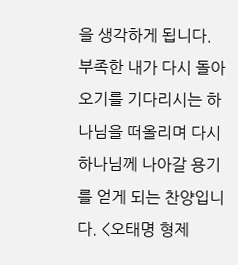을 생각하게 됩니다. 부족한 내가 다시 돌아오기를 기다리시는 하나님을 떠올리며 다시 하나님께 나아갈 용기를 얻게 되는 찬양입니다. <오태명 형제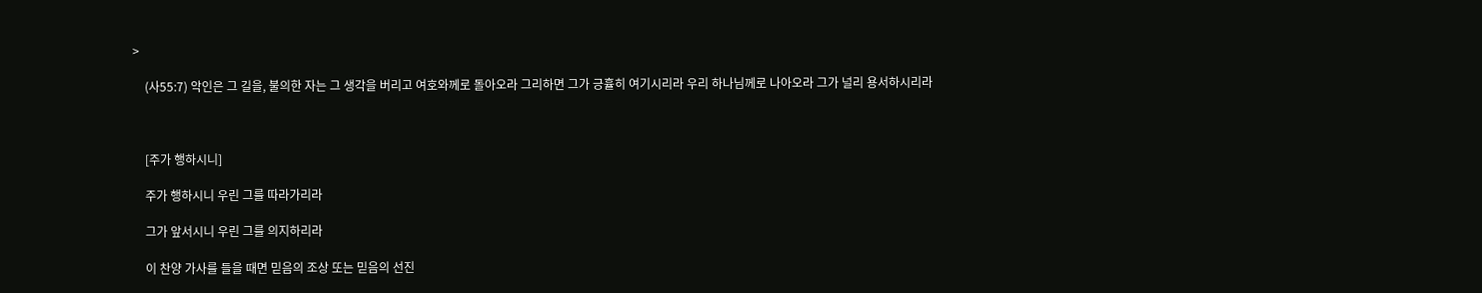>

    (사55:7) 악인은 그 길을, 불의한 자는 그 생각을 버리고 여호와께로 돌아오라 그리하면 그가 긍휼히 여기시리라 우리 하나님께로 나아오라 그가 널리 용서하시리라



    [주가 행하시니]

    주가 행하시니 우린 그를 따라가리라

    그가 앞서시니 우린 그를 의지하리라

    이 찬양 가사를 들을 때면 믿음의 조상 또는 믿음의 선진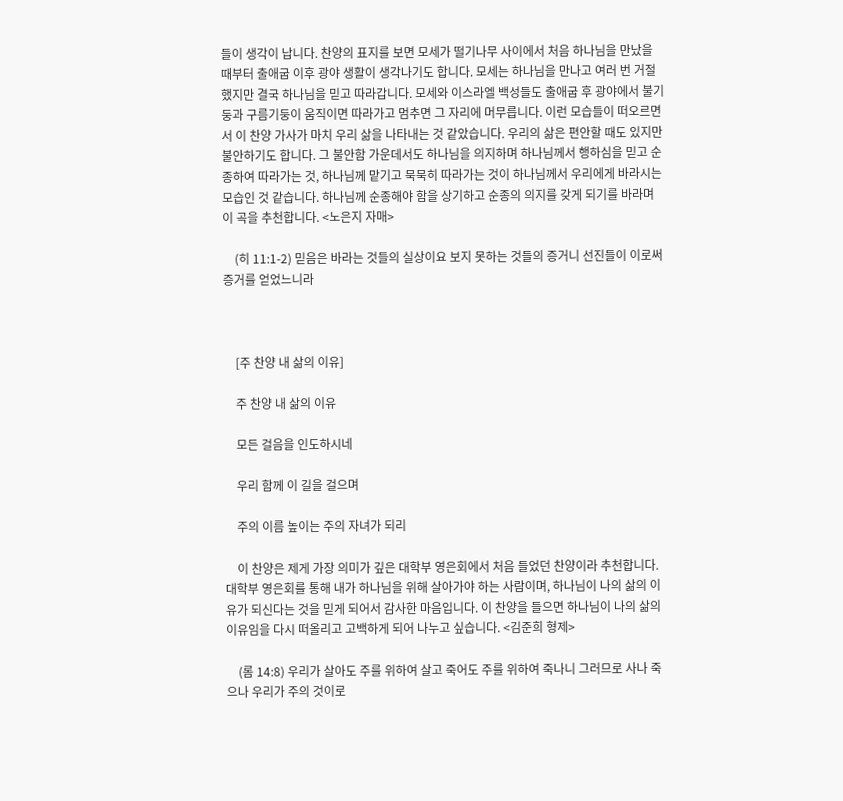들이 생각이 납니다. 찬양의 표지를 보면 모세가 떨기나무 사이에서 처음 하나님을 만났을 때부터 출애굽 이후 광야 생활이 생각나기도 합니다. 모세는 하나님을 만나고 여러 번 거절했지만 결국 하나님을 믿고 따라갑니다. 모세와 이스라엘 백성들도 출애굽 후 광야에서 불기둥과 구름기둥이 움직이면 따라가고 멈추면 그 자리에 머무릅니다. 이런 모습들이 떠오르면서 이 찬양 가사가 마치 우리 삶을 나타내는 것 같았습니다. 우리의 삶은 편안할 때도 있지만 불안하기도 합니다. 그 불안함 가운데서도 하나님을 의지하며 하나님께서 행하심을 믿고 순종하여 따라가는 것, 하나님께 맡기고 묵묵히 따라가는 것이 하나님께서 우리에게 바라시는 모습인 것 같습니다. 하나님께 순종해야 함을 상기하고 순종의 의지를 갖게 되기를 바라며 이 곡을 추천합니다. <노은지 자매>

    (히 11:1-2) 믿음은 바라는 것들의 실상이요 보지 못하는 것들의 증거니 선진들이 이로써 증거를 얻었느니라



    [주 찬양 내 삶의 이유]

    주 찬양 내 삶의 이유

    모든 걸음을 인도하시네

    우리 함께 이 길을 걸으며

    주의 이름 높이는 주의 자녀가 되리

    이 찬양은 제게 가장 의미가 깊은 대학부 영은회에서 처음 들었던 찬양이라 추천합니다. 대학부 영은회를 통해 내가 하나님을 위해 살아가야 하는 사람이며, 하나님이 나의 삶의 이유가 되신다는 것을 믿게 되어서 감사한 마음입니다. 이 찬양을 들으면 하나님이 나의 삶의 이유임을 다시 떠올리고 고백하게 되어 나누고 싶습니다. <김준희 형제>

    (롬 14:8) 우리가 살아도 주를 위하여 살고 죽어도 주를 위하여 죽나니 그러므로 사나 죽으나 우리가 주의 것이로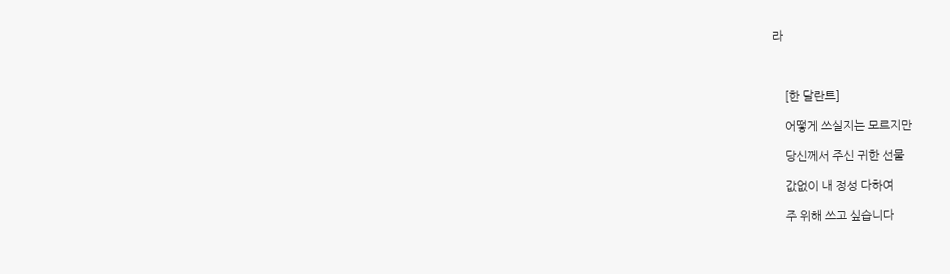라



    [한 달란트]

    어떻게 쓰실지는 모르지만

    당신께서 주신 귀한 선물

    값없이 내 정성 다하여

    주 위해 쓰고 싶습니다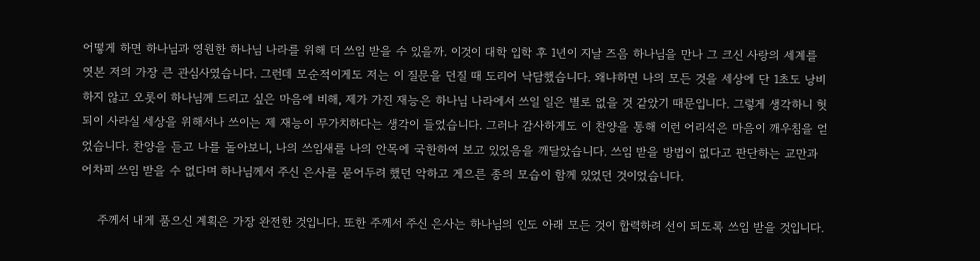어떻게 하면 하나님과 영원한 하나님 나라를 위해 더 쓰임 받을 수 있을까. 이것이 대학 입학 후 1년이 지날 즈음 하나님을 만나 그 크신 사랑의 세계를 엿본 저의 가장 큰 관심사였습니다. 그런데 모순적이게도 저는 이 질문을 던질 때 도리어 낙담했습니다. 왜냐하면 나의 모든 것을 세상에 단 1초도 낭비하지 않고 오롯이 하나님께 드리고 싶은 마음에 비해, 제가 가진 재능은 하나님 나라에서 쓰일 일은 별로 없을 것 같았기 때문입니다. 그렇게 생각하니 헛되이 사라실 세상을 위해서나 쓰이는 제 재능이 무가치하다는 생각이 들었습니다. 그러나 감사하게도 이 찬양을 통해 이런 어리석은 마음이 깨우침을 얻었습니다. 찬양을 듣고 나를 돌아보니, 나의 쓰임새를 나의 안목에 국한하여 보고 있었음을 깨달았습니다. 쓰임 받을 방법이 없다고 판단하는 교만과 어차피 쓰임 받을 수 없다며 하나님께서 주신 은사를 묻어두려 했던 악하고 게으른 종의 모습이 함께 있었던 것이었습니다.

    주께서 내게 품으신 계획은 가장 완전한 것입니다. 또한 주께서 주신 은사는 하나님의 인도 아래 모든 것이 합력하려 선이 되도록 쓰임 받을 것입니다.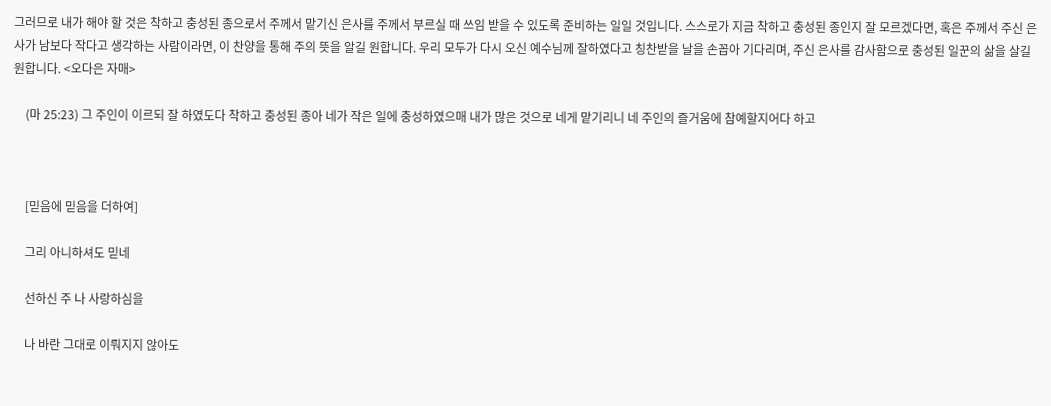그러므로 내가 해야 할 것은 착하고 충성된 종으로서 주께서 맡기신 은사를 주께서 부르실 때 쓰임 받을 수 있도록 준비하는 일일 것입니다. 스스로가 지금 착하고 충성된 종인지 잘 모르겠다면, 혹은 주께서 주신 은사가 남보다 작다고 생각하는 사람이라면, 이 찬양을 통해 주의 뜻을 알길 원합니다. 우리 모두가 다시 오신 예수님께 잘하였다고 칭찬받을 날을 손꼽아 기다리며, 주신 은사를 감사함으로 충성된 일꾼의 삶을 살길 원합니다. <오다은 자매>

    (마 25:23) 그 주인이 이르되 잘 하였도다 착하고 충성된 종아 네가 작은 일에 충성하였으매 내가 많은 것으로 네게 맡기리니 네 주인의 즐거움에 참예할지어다 하고



    [믿음에 믿음을 더하여]

    그리 아니하셔도 믿네

    선하신 주 나 사랑하심을

    나 바란 그대로 이뤄지지 않아도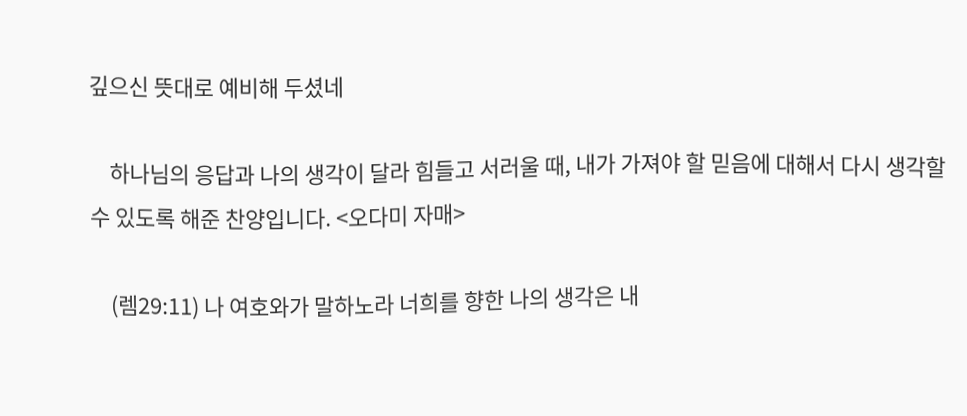깊으신 뜻대로 예비해 두셨네

    하나님의 응답과 나의 생각이 달라 힘들고 서러울 때, 내가 가져야 할 믿음에 대해서 다시 생각할 수 있도록 해준 찬양입니다. <오다미 자매>

    (렘29:11) 나 여호와가 말하노라 너희를 향한 나의 생각은 내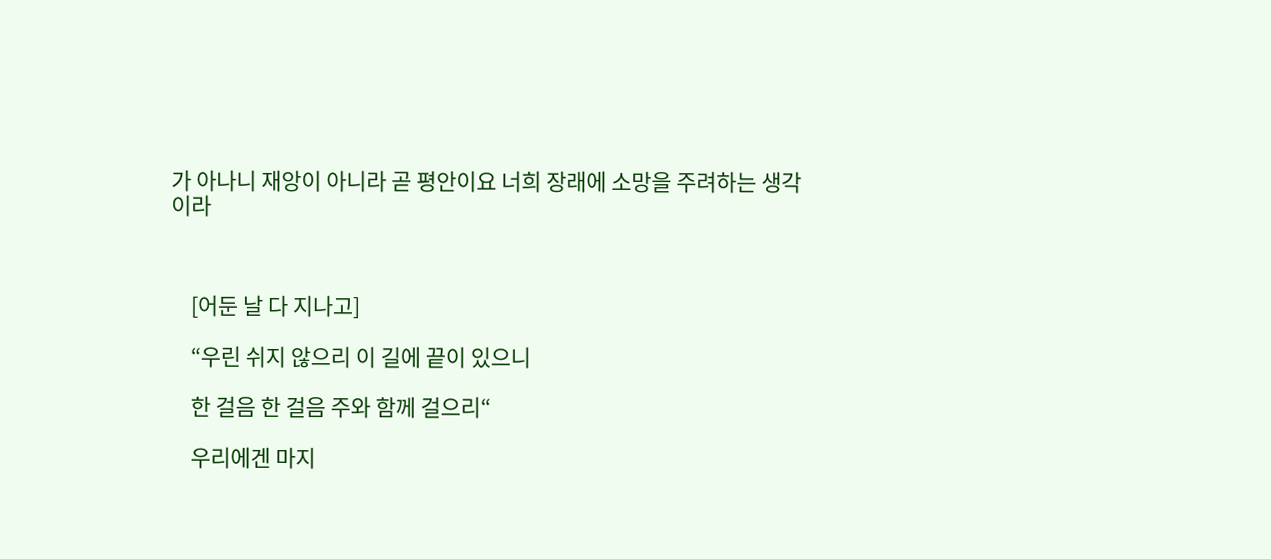가 아나니 재앙이 아니라 곧 평안이요 너희 장래에 소망을 주려하는 생각이라



    [어둔 날 다 지나고]

    “우린 쉬지 않으리 이 길에 끝이 있으니

    한 걸음 한 걸음 주와 함께 걸으리“

    우리에겐 마지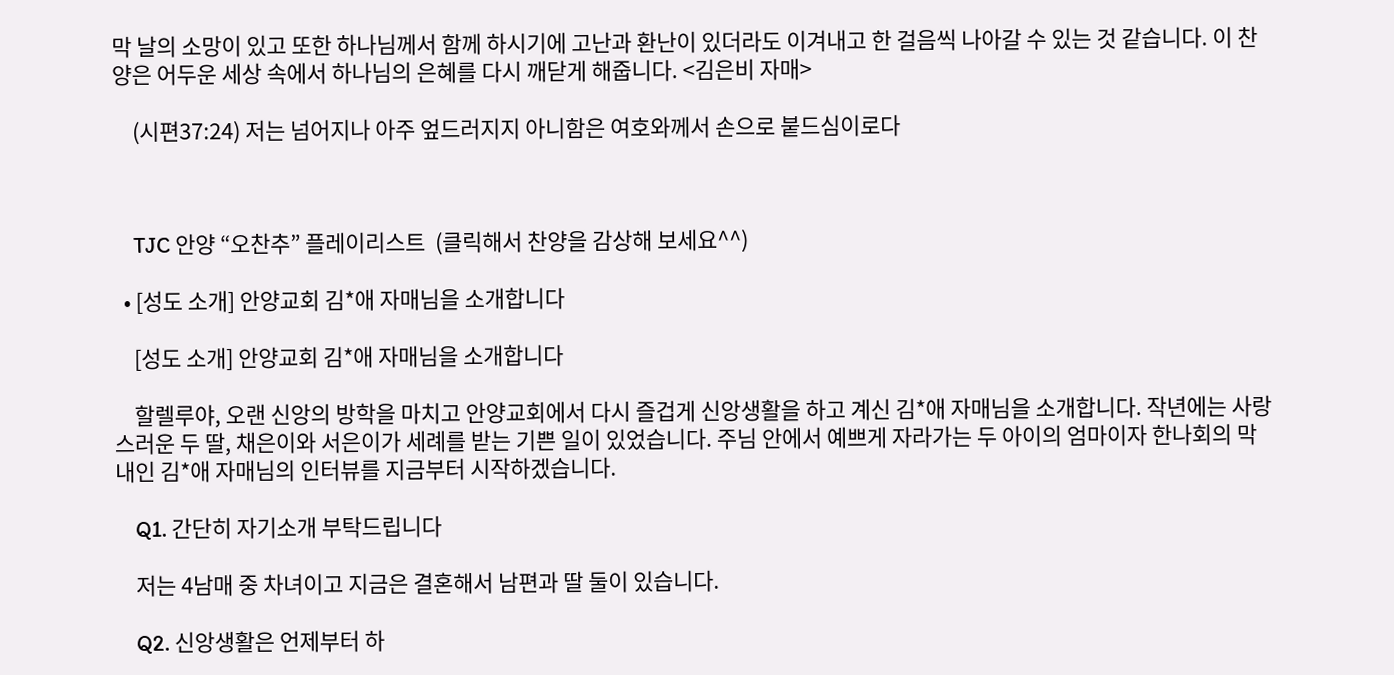막 날의 소망이 있고 또한 하나님께서 함께 하시기에 고난과 환난이 있더라도 이겨내고 한 걸음씩 나아갈 수 있는 것 같습니다. 이 찬양은 어두운 세상 속에서 하나님의 은혜를 다시 깨닫게 해줍니다. <김은비 자매>

    (시편37:24) 저는 넘어지나 아주 엎드러지지 아니함은 여호와께서 손으로 붙드심이로다



    TJC 안양 “오찬추” 플레이리스트  (클릭해서 찬양을 감상해 보세요^^)

  • [성도 소개] 안양교회 김*애 자매님을 소개합니다

    [성도 소개] 안양교회 김*애 자매님을 소개합니다

    할렐루야, 오랜 신앙의 방학을 마치고 안양교회에서 다시 즐겁게 신앙생활을 하고 계신 김*애 자매님을 소개합니다. 작년에는 사랑스러운 두 딸, 채은이와 서은이가 세례를 받는 기쁜 일이 있었습니다. 주님 안에서 예쁘게 자라가는 두 아이의 엄마이자 한나회의 막내인 김*애 자매님의 인터뷰를 지금부터 시작하겠습니다.

    Q1. 간단히 자기소개 부탁드립니다

    저는 4남매 중 차녀이고 지금은 결혼해서 남편과 딸 둘이 있습니다.

    Q2. 신앙생활은 언제부터 하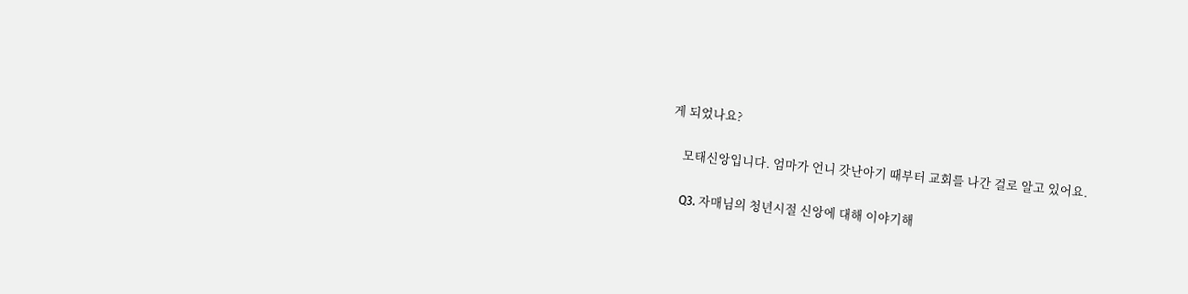게 되었나요?

    모태신앙입니다. 엄마가 언니 갓난아기 때부터 교회를 나간 걸로 알고 있어요.

    Q3. 자매님의 청년시절 신앙에 대해 이야기해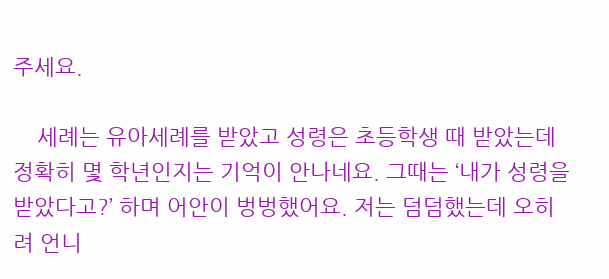주세요.

    세례는 유아세례를 받았고 성령은 초등학생 때 받았는데 정확히 몇 학년인지는 기억이 안나네요. 그때는 ‘내가 성령을 받았다고?’ 하며 어안이 벙벙했어요. 저는 덤덤했는데 오히려 언니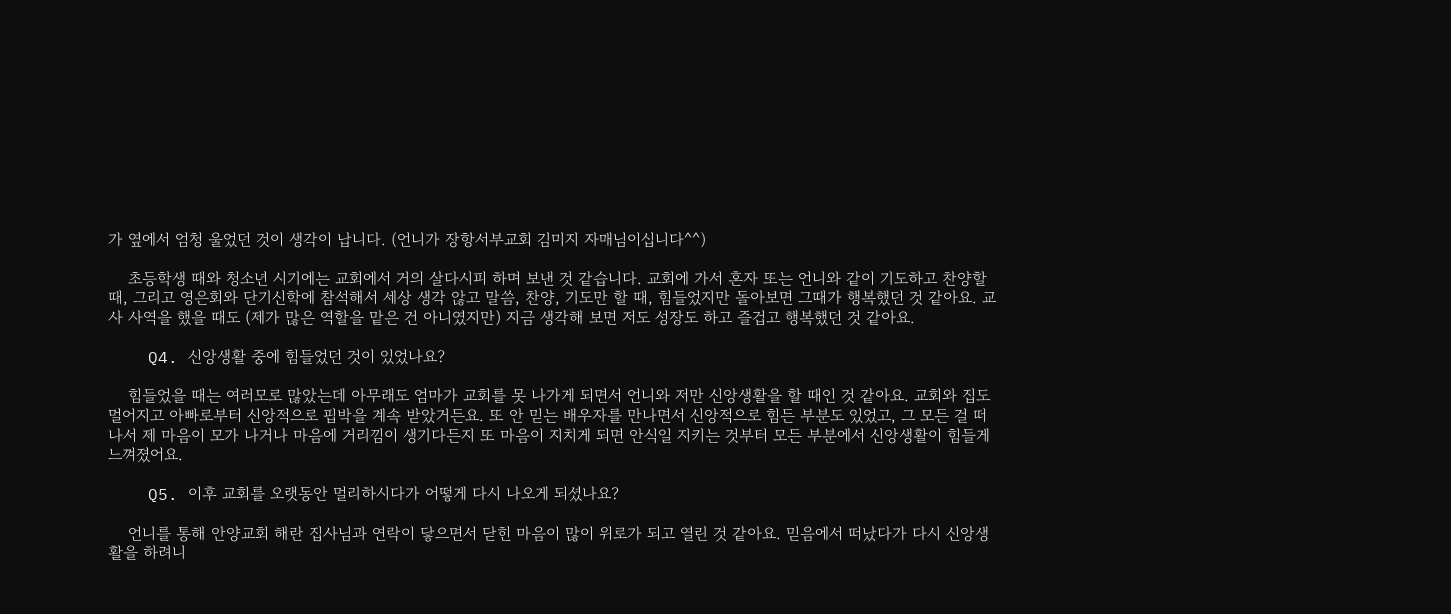가 옆에서 엄청 울었던 것이 생각이 납니다. (언니가 장항서부교회 김미지 자매님이십니다^^)

    초등학생 때와 청소년 시기에는 교회에서 거의 살다시피 하며 보낸 것 같습니다. 교회에 가서 혼자 또는 언니와 같이 기도하고 찬양할 때, 그리고 영은회와 단기신학에 참석해서 세상 생각 않고 말씀, 찬양, 기도만 할 때, 힘들었지만 돌아보면 그때가 행복했던 것 같아요. 교사 사역을 했을 때도 (제가 많은 역할을 맡은 건 아니였지만) 지금 생각해 보면 저도 성장도 하고 즐겁고 행복했던 것 같아요.

    Q4. 신앙생활 중에 힘들었던 것이 있었나요?

    힘들었을 때는 여러모로 많았는데 아무래도 엄마가 교회를 못 나가게 되면서 언니와 저만 신앙생활을 할 때인 것 같아요. 교회와 집도 멀어지고 아빠로부터 신앙적으로 핍박을 계속 받았거든요. 또 안 믿는 배우자를 만나면서 신앙적으로 힘든 부분도 있었고, 그 모든 걸 떠나서 제 마음이 모가 나거나 마음에 거리낌이 생기다든지 또 마음이 지치게 되면 안식일 지키는 것부터 모든 부분에서 신앙생활이 힘들게 느껴졌어요.

    Q5. 이후 교회를 오랫동안 멀리하시다가 어떻게 다시 나오게 되셨나요?

    언니를 통해 안양교회 해란 집사님과 연락이 닿으면서 닫힌 마음이 많이 위로가 되고 열린 것 같아요. 믿음에서 떠났다가 다시 신앙생활을 하려니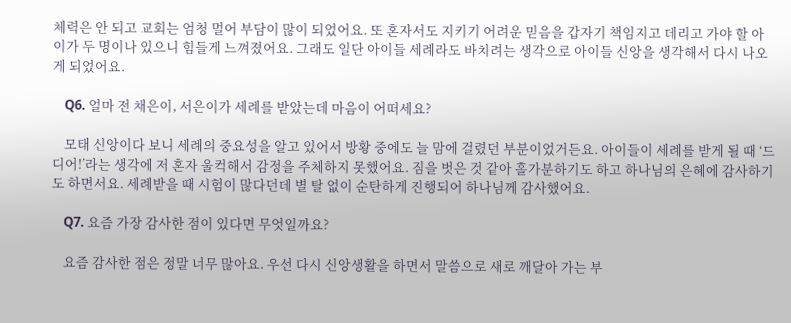체력은 안 되고 교회는 엄청 멀어 부담이 많이 되었어요. 또 혼자서도 지키기 어려운 믿음을 갑자기 책임지고 데리고 가야 할 아이가 두 명이나 있으니 힘들게 느껴졌어요. 그래도 일단 아이들 세례라도 바치려는 생각으로 아이들 신앙을 생각해서 다시 나오게 되었어요.

    Q6. 얼마 전 채은이, 서은이가 세례를 받았는데 마음이 어떠세요?

    모태 신앙이다 보니 세례의 중요성을 알고 있어서 방황 중에도 늘 맘에 걸렸던 부분이었거든요. 아이들이 세례를 받게 될 때 ‘드디어!’라는 생각에 저 혼자 울컥해서 감정을 주체하지 못했어요. 짐을 벗은 것 같아 홀가분하기도 하고 하나님의 은혜에 감사하기도 하면서요. 세례받을 때 시험이 많다던데 별 탈 없이 순탄하게 진행되어 하나님께 감사했어요.

    Q7. 요즘 가장 감사한 점이 있다면 무엇일까요?

    요즘 감사한 점은 정말 너무 많아요. 우선 다시 신앙생활을 하면서 말씀으로 새로 깨달아 가는 부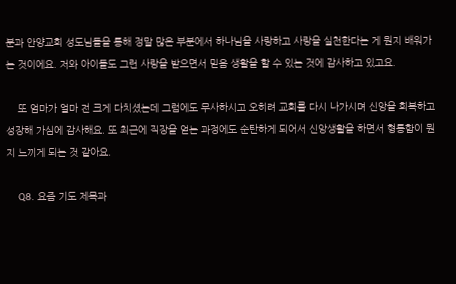분과 안양교회 성도님들을 통해 정말 많은 부분에서 하나님을 사랑하고 사랑을 실천한다는 게 뭔지 배워가는 것이에요. 저와 아이들도 그런 사랑을 받으면서 믿음 생활을 할 수 있는 것에 감사하고 있고요.

    또 엄마가 얼마 전 크게 다치셨는데 그럼에도 무사하시고 오히려 교회를 다시 나가시며 신앙을 회복하고 성장해 가심에 감사해요. 또 최근에 직장을 얻는 과정에도 순탄하게 되어서 신앙생활을 하면서 형통함이 뭔지 느끼게 되는 것 같아요.

    Q8. 요즘 기도 제목과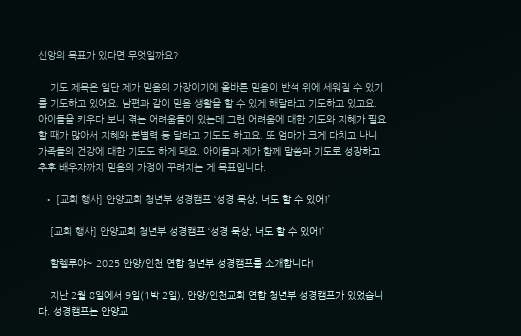신앙의 목표가 있다면 무엇일까요?

    기도 제목은 일단 제가 믿음의 가장이기에 올바른 믿음이 반석 위에 세워질 수 있기를 기도하고 있어요. 남편과 같이 믿음 생활을 할 수 있게 해달라고 기도하고 있고요. 아이들을 키우다 보니 겪는 어려움들이 있는데 그런 어려움에 대한 기도와 지혜가 필요할 때가 많아서 지혜와 분별력 등 달라고 기도도 하고요. 또 엄마가 크게 다치고 나니 가족들의 건강에 대한 기도도 하게 돼요. 아이들과 제가 함께 말씀과 기도로 성장하고 추후 배우자까지 믿음의 가정이 꾸려지는 게 목표입니다.

  • [교회 행사] 안양교회 청년부 성경캠프 ‘성경 묵상, 너도 할 수 있어!’

    [교회 행사] 안양교회 청년부 성경캠프 ‘성경 묵상, 너도 할 수 있어!’

    할렐루야~ 2025 안양/인천 연합 청년부 성경캠프를 소개합니다!

    지난 2월 8일에서 9일(1박 2일), 안양/인천교회 연합 청년부 성경캠프가 있었습니다. 성경캠프는 안양교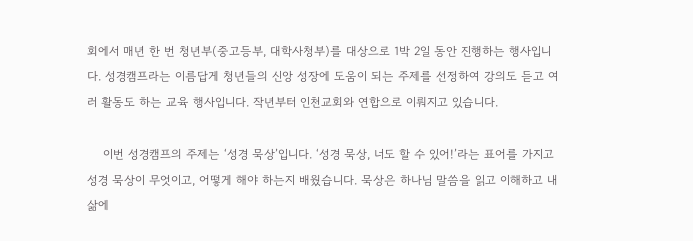회에서 매년 한 번 청년부(중고등부, 대학사청부)를 대상으로 1박 2일 동안 진행하는 행사입니다. 성경캠프라는 이름답게 청년들의 신앙 성장에 도움이 되는 주제를 선정하여 강의도 듣고 여러 활동도 하는 교육 행사입니다. 작년부터 인천교회와 연합으로 이뤄지고 있습니다.

    이번 성경캠프의 주제는 ‘성경 묵상’입니다. ‘성경 묵상, 너도 할 수 있어!’라는 표어를 가지고 성경 묵상이 무엇이고, 어떻게 해야 하는지 배웠습니다. 묵상은 하나님 말씀을 읽고 이해하고 내 삶에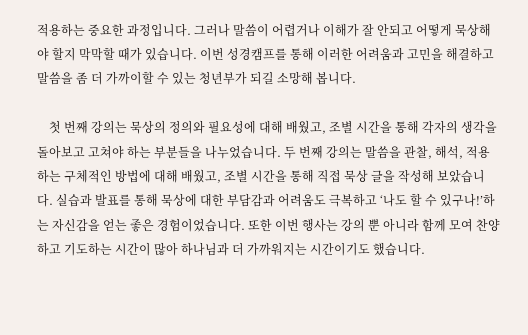적용하는 중요한 과정입니다. 그러나 말씀이 어렵거나 이해가 잘 안되고 어떻게 묵상해야 할지 막막할 때가 있습니다. 이번 성경캠프를 통해 이러한 어려움과 고민을 해결하고 말씀을 좀 더 가까이할 수 있는 청년부가 되길 소망해 봅니다.

    첫 번째 강의는 묵상의 정의와 필요성에 대해 배웠고, 조별 시간을 통해 각자의 생각을 돌아보고 고쳐야 하는 부분들을 나누었습니다. 두 번째 강의는 말씀을 관찰, 해석, 적용하는 구체적인 방법에 대해 배웠고, 조별 시간을 통해 직접 묵상 글을 작성해 보았습니다. 실습과 발표를 통해 묵상에 대한 부담감과 어려움도 극복하고 ‘나도 할 수 있구나!’하는 자신감을 얻는 좋은 경험이었습니다. 또한 이번 행사는 강의 뿐 아니라 함께 모여 찬양하고 기도하는 시간이 많아 하나님과 더 가까워지는 시간이기도 했습니다.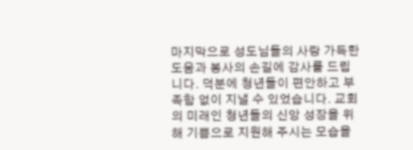마지막으로 성도님들의 사랑 가득한 도움과 봉사의 손길에 감사를 드립니다. 덕분에 청년들이 편안하고 부족함 없이 지낼 수 있었습니다. 교회의 미래인 청년들의 신앙 성장을 위해 기쁨으로 지원해 주시는 모습을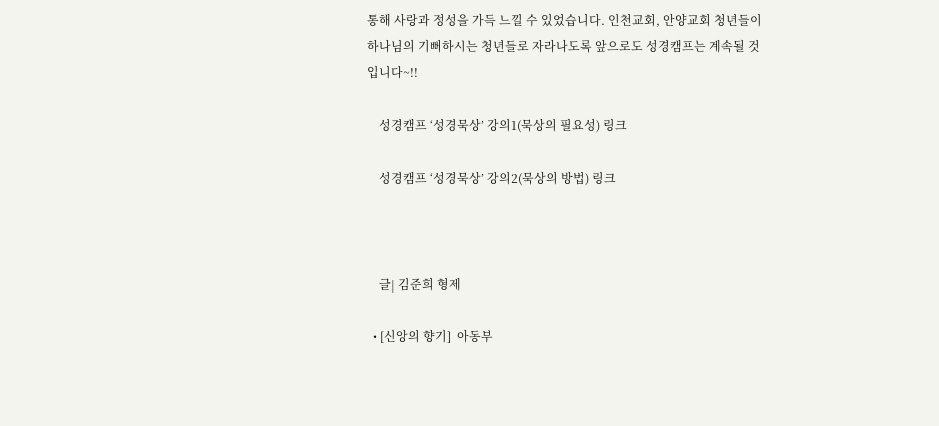통해 사랑과 정성을 가득 느낄 수 있었습니다. 인천교회, 안양교회 청년들이 하나님의 기뻐하시는 청년들로 자라나도록 앞으로도 성경캠프는 계속될 것입니다~!!

    성경캠프 ‘성경묵상’ 강의1(묵상의 필요성) 링크

    성경캠프 ‘성경묵상’ 강의2(묵상의 방법) 링크



    글| 김준희 형제

  • [신앙의 향기]  아동부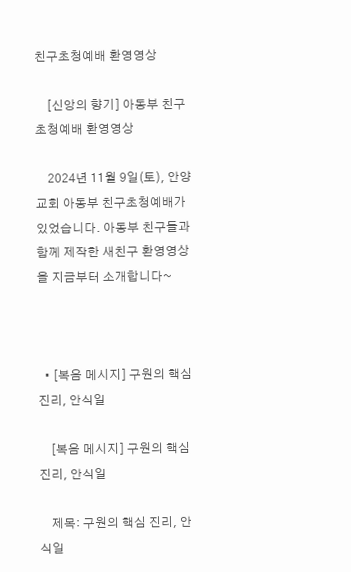친구초청예배 환영영상

    [신앙의 향기] 아동부 친구초청예배 환영영상

    2024년 11월 9일(토), 안양교회 아동부 친구초청예배가 있었습니다. 아동부 친구들과 함께 제작한 새친구 환영영상을 지금부터 소개합니다~



  • [복음 메시지] 구원의 핵심진리, 안식일

    [복음 메시지] 구원의 핵심진리, 안식일

    제목: 구원의 핵심 진리, 안식일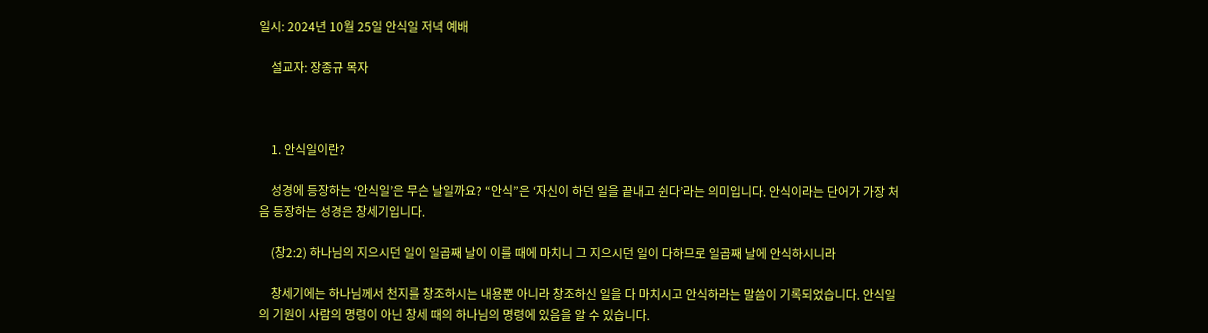일시: 2024년 10월 25일 안식일 저녁 예배

    설교자: 장종규 목자



    1. 안식일이란?

    성경에 등장하는 ‘안식일’은 무슨 날일까요? “안식”은 ‘자신이 하던 일을 끝내고 쉰다’라는 의미입니다. 안식이라는 단어가 가장 처음 등장하는 성경은 창세기입니다.

    (창2:2) 하나님의 지으시던 일이 일곱째 날이 이를 때에 마치니 그 지으시던 일이 다하므로 일곱째 날에 안식하시니라

    창세기에는 하나님께서 천지를 창조하시는 내용뿐 아니라 창조하신 일을 다 마치시고 안식하라는 말씀이 기록되었습니다. 안식일의 기원이 사람의 명령이 아닌 창세 때의 하나님의 명령에 있음을 알 수 있습니다.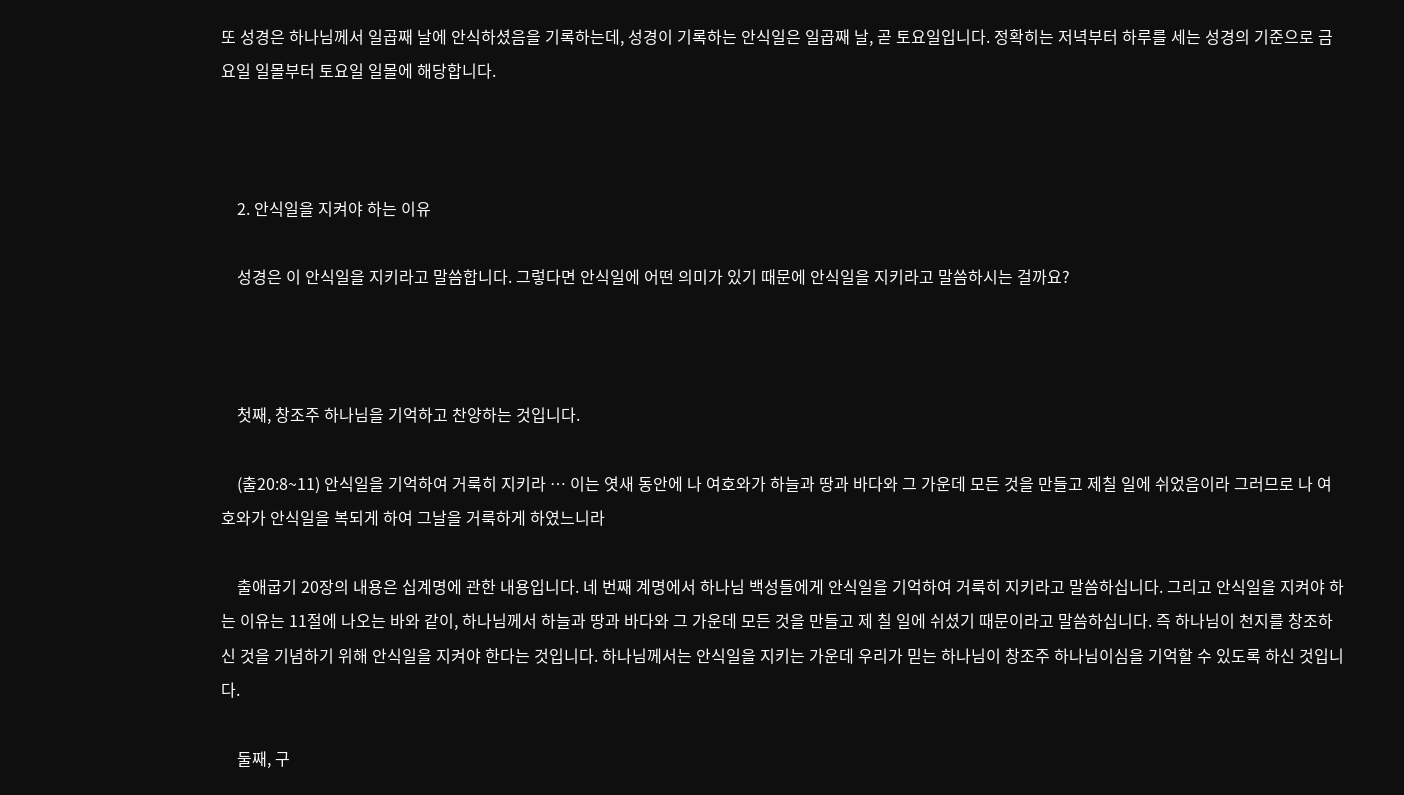또 성경은 하나님께서 일곱째 날에 안식하셨음을 기록하는데, 성경이 기록하는 안식일은 일곱째 날, 곧 토요일입니다. 정확히는 저녁부터 하루를 세는 성경의 기준으로 금요일 일몰부터 토요일 일몰에 해당합니다.



    2. 안식일을 지켜야 하는 이유

    성경은 이 안식일을 지키라고 말씀합니다. 그렇다면 안식일에 어떤 의미가 있기 때문에 안식일을 지키라고 말씀하시는 걸까요?



    첫째, 창조주 하나님을 기억하고 찬양하는 것입니다.

    (출20:8~11) 안식일을 기억하여 거룩히 지키라 … 이는 엿새 동안에 나 여호와가 하늘과 땅과 바다와 그 가운데 모든 것을 만들고 제칠 일에 쉬었음이라 그러므로 나 여호와가 안식일을 복되게 하여 그날을 거룩하게 하였느니라

    출애굽기 20장의 내용은 십계명에 관한 내용입니다. 네 번째 계명에서 하나님 백성들에게 안식일을 기억하여 거룩히 지키라고 말씀하십니다. 그리고 안식일을 지켜야 하는 이유는 11절에 나오는 바와 같이, 하나님께서 하늘과 땅과 바다와 그 가운데 모든 것을 만들고 제 칠 일에 쉬셨기 때문이라고 말씀하십니다. 즉 하나님이 천지를 창조하신 것을 기념하기 위해 안식일을 지켜야 한다는 것입니다. 하나님께서는 안식일을 지키는 가운데 우리가 믿는 하나님이 창조주 하나님이심을 기억할 수 있도록 하신 것입니다.

    둘째, 구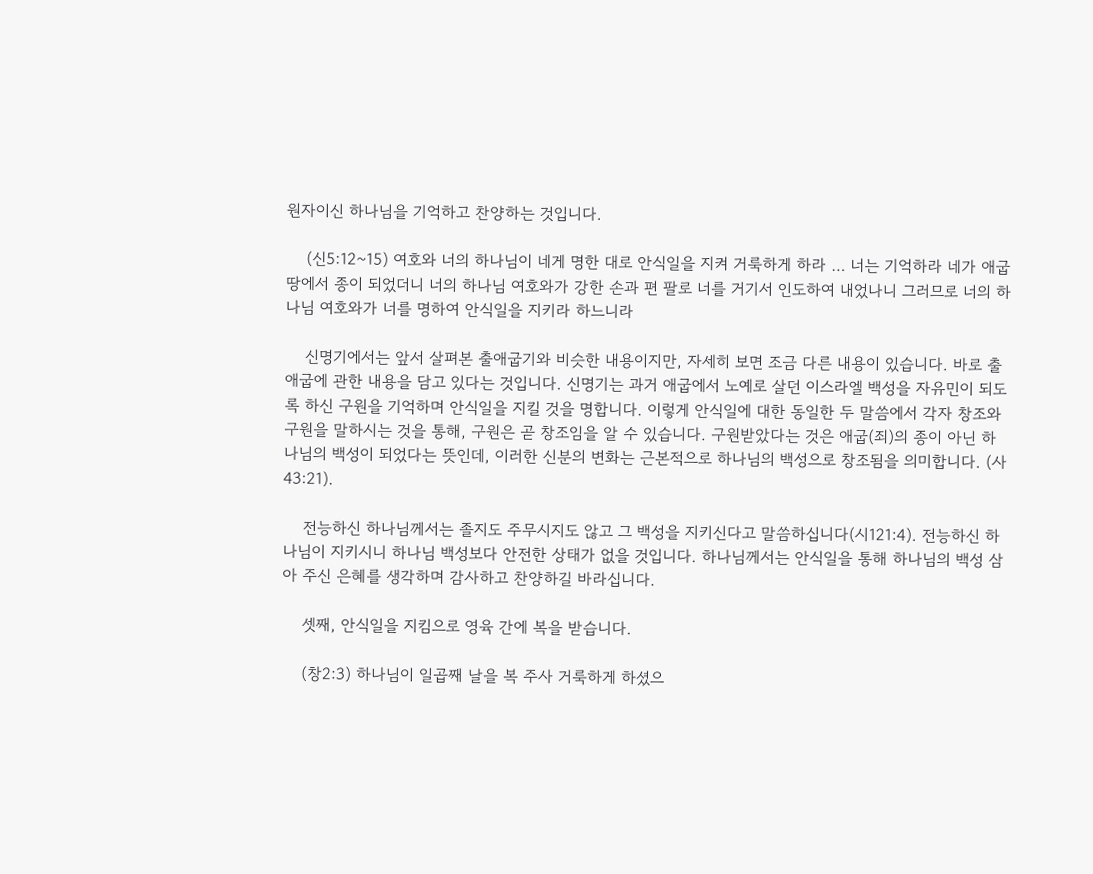원자이신 하나님을 기억하고 찬양하는 것입니다.

    (신5:12~15) 여호와 너의 하나님이 네게 명한 대로 안식일을 지켜 거룩하게 하라 … 너는 기억하라 네가 애굽 땅에서 종이 되었더니 너의 하나님 여호와가 강한 손과 편 팔로 너를 거기서 인도하여 내었나니 그러므로 너의 하나님 여호와가 너를 명하여 안식일을 지키라 하느니라

    신명기에서는 앞서 살펴본 출애굽기와 비슷한 내용이지만, 자세히 보면 조금 다른 내용이 있습니다. 바로 출애굽에 관한 내용을 담고 있다는 것입니다. 신명기는 과거 애굽에서 노예로 살던 이스라엘 백성을 자유민이 되도록 하신 구원을 기억하며 안식일을 지킬 것을 명합니다. 이렇게 안식일에 대한 동일한 두 말씀에서 각자 창조와 구원을 말하시는 것을 통해, 구원은 곧 창조임을 알 수 있습니다. 구원받았다는 것은 애굽(죄)의 종이 아닌 하나님의 백성이 되었다는 뜻인데, 이러한 신분의 변화는 근본적으로 하나님의 백성으로 창조됨을 의미합니다. (사43:21).

    전능하신 하나님께서는 졸지도 주무시지도 않고 그 백성을 지키신다고 말씀하십니다(시121:4). 전능하신 하나님이 지키시니 하나님 백성보다 안전한 상태가 없을 것입니다. 하나님께서는 안식일을 통해 하나님의 백성 삼아 주신 은혜를 생각하며 감사하고 찬양하길 바라십니다.

    셋째, 안식일을 지킴으로 영육 간에 복을 받습니다.

    (창2:3) 하나님이 일곱째 날을 복 주사 거룩하게 하셨으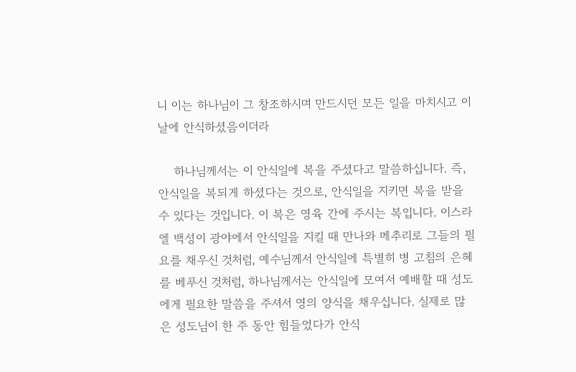니 이는 하나님이 그 창조하시며 만드시던 모든 일을 마치시고 이날에 안식하셨음이더라

    하나님께서는 이 안식일에 복을 주셨다고 말씀하십니다. 즉, 안식일을 복되게 하셨다는 것으로, 안식일을 지키면 복을 받을 수 있다는 것입니다. 이 복은 영육 간에 주시는 복입니다. 이스라엘 백성이 광야에서 안식일을 지킬 때 만나와 메추리로 그들의 필요를 채우신 것처럼, 예수님께서 안식일에 특별히 병 고침의 은혜를 베푸신 것처럼, 하나님께서는 안식일에 모여서 예배할 때 성도에게 필요한 말씀을 주셔서 영의 양식을 채우십니다. 실제로 많은 성도님이 한 주 동안 힘들었다가 안식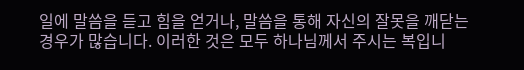일에 말씀을 듣고 힘을 얻거나, 말씀을 통해 자신의 잘못을 깨닫는 경우가 많습니다. 이러한 것은 모두 하나님께서 주시는 복입니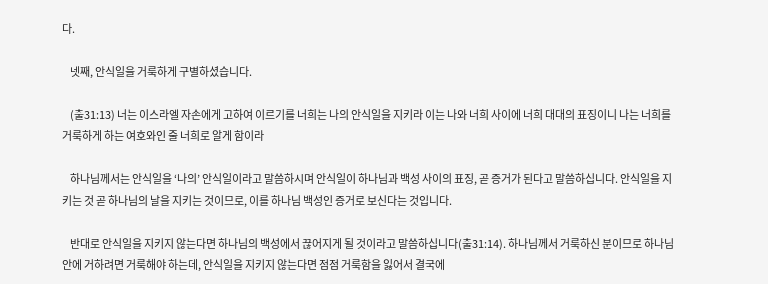다.

    넷째, 안식일을 거룩하게 구별하셨습니다.

    (출31:13) 너는 이스라엘 자손에게 고하여 이르기를 너희는 나의 안식일을 지키라 이는 나와 너희 사이에 너희 대대의 표징이니 나는 너희를 거룩하게 하는 여호와인 줄 너희로 알게 함이라

    하나님께서는 안식일을 ‘나의’ 안식일이라고 말씀하시며 안식일이 하나님과 백성 사이의 표징, 곧 증거가 된다고 말씀하십니다. 안식일을 지키는 것 곧 하나님의 날을 지키는 것이므로, 이를 하나님 백성인 증거로 보신다는 것입니다.

    반대로 안식일을 지키지 않는다면 하나님의 백성에서 끊어지게 될 것이라고 말씀하십니다(출31:14). 하나님께서 거룩하신 분이므로 하나님 안에 거하려면 거룩해야 하는데, 안식일을 지키지 않는다면 점점 거룩함을 잃어서 결국에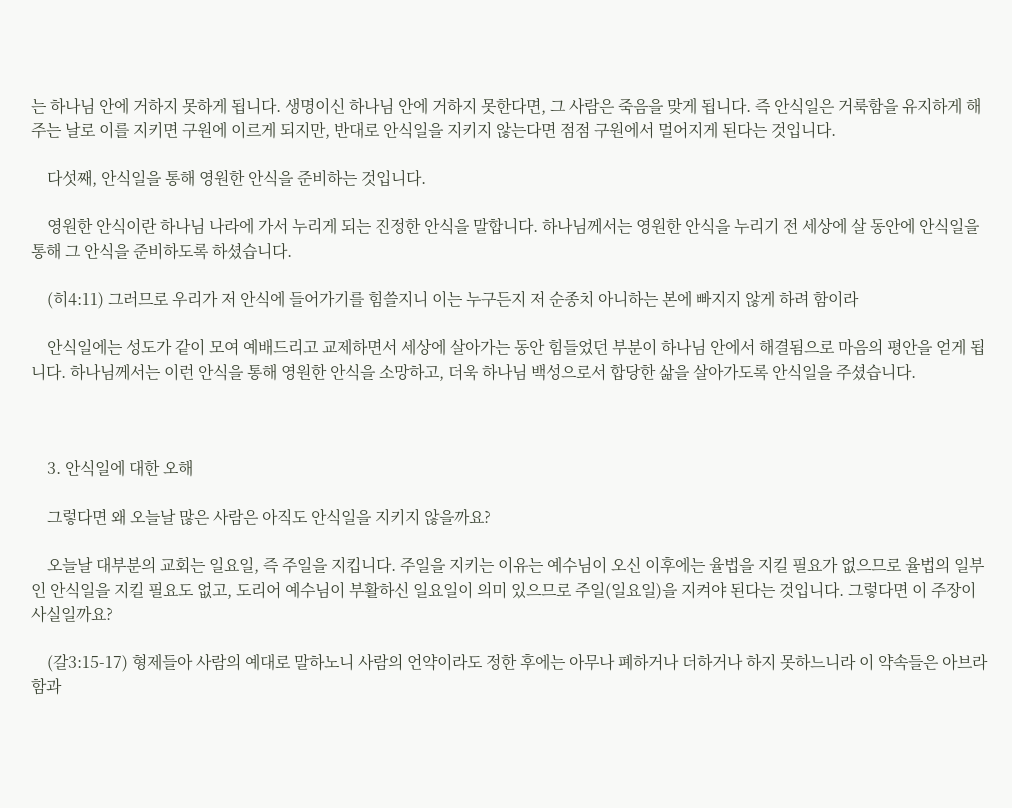는 하나님 안에 거하지 못하게 됩니다. 생명이신 하나님 안에 거하지 못한다면, 그 사람은 죽음을 맞게 됩니다. 즉 안식일은 거룩함을 유지하게 해주는 날로 이를 지키면 구원에 이르게 되지만, 반대로 안식일을 지키지 않는다면 점점 구원에서 멀어지게 된다는 것입니다.

    다섯째, 안식일을 통해 영원한 안식을 준비하는 것입니다.

    영원한 안식이란 하나님 나라에 가서 누리게 되는 진정한 안식을 말합니다. 하나님께서는 영원한 안식을 누리기 전 세상에 살 동안에 안식일을 통해 그 안식을 준비하도록 하셨습니다.

    (히4:11) 그러므로 우리가 저 안식에 들어가기를 힘쓸지니 이는 누구든지 저 순종치 아니하는 본에 빠지지 않게 하려 함이라

    안식일에는 성도가 같이 모여 예배드리고 교제하면서 세상에 살아가는 동안 힘들었던 부분이 하나님 안에서 해결됨으로 마음의 평안을 얻게 됩니다. 하나님께서는 이런 안식을 통해 영원한 안식을 소망하고, 더욱 하나님 백성으로서 합당한 삶을 살아가도록 안식일을 주셨습니다.



    3. 안식일에 대한 오해

    그렇다면 왜 오늘날 많은 사람은 아직도 안식일을 지키지 않을까요?

    오늘날 대부분의 교회는 일요일, 즉 주일을 지킵니다. 주일을 지키는 이유는 예수님이 오신 이후에는 율법을 지킬 필요가 없으므로 율법의 일부인 안식일을 지킬 필요도 없고, 도리어 예수님이 부활하신 일요일이 의미 있으므로 주일(일요일)을 지켜야 된다는 것입니다. 그렇다면 이 주장이 사실일까요?

    (갈3:15-17) 형제들아 사람의 예대로 말하노니 사람의 언약이라도 정한 후에는 아무나 폐하거나 더하거나 하지 못하느니라 이 약속들은 아브라함과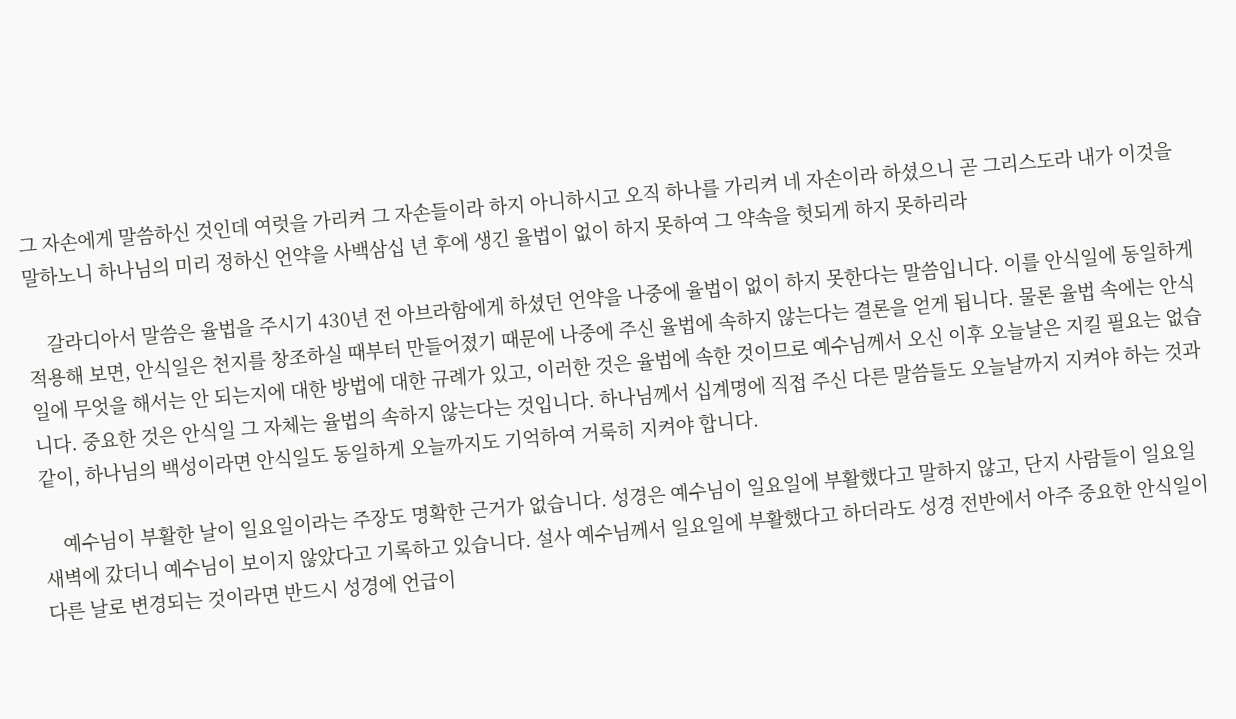그 자손에게 말씀하신 것인데 여럿을 가리켜 그 자손들이라 하지 아니하시고 오직 하나를 가리켜 네 자손이라 하셨으니 곧 그리스도라 내가 이것을 말하노니 하나님의 미리 정하신 언약을 사백삼십 년 후에 생긴 율법이 없이 하지 못하여 그 약속을 헛되게 하지 못하리라

    갈라디아서 말씀은 율법을 주시기 430년 전 아브라함에게 하셨던 언약을 나중에 율법이 없이 하지 못한다는 말씀입니다. 이를 안식일에 동일하게 적용해 보면, 안식일은 천지를 창조하실 때부터 만들어졌기 때문에 나중에 주신 율법에 속하지 않는다는 결론을 얻게 됩니다. 물론 율법 속에는 안식일에 무엇을 해서는 안 되는지에 대한 방법에 대한 규례가 있고, 이러한 것은 율법에 속한 것이므로 예수님께서 오신 이후 오늘날은 지킬 필요는 없습니다. 중요한 것은 안식일 그 자체는 율법의 속하지 않는다는 것입니다. 하나님께서 십계명에 직접 주신 다른 말씀들도 오늘날까지 지켜야 하는 것과 같이, 하나님의 백성이라면 안식일도 동일하게 오늘까지도 기억하여 거룩히 지켜야 합니다.

    예수님이 부활한 날이 일요일이라는 주장도 명확한 근거가 없습니다. 성경은 예수님이 일요일에 부활했다고 말하지 않고, 단지 사람들이 일요일 새벽에 갔더니 예수님이 보이지 않았다고 기록하고 있습니다. 설사 예수님께서 일요일에 부활했다고 하더라도 성경 전반에서 아주 중요한 안식일이 다른 날로 변경되는 것이라면 반드시 성경에 언급이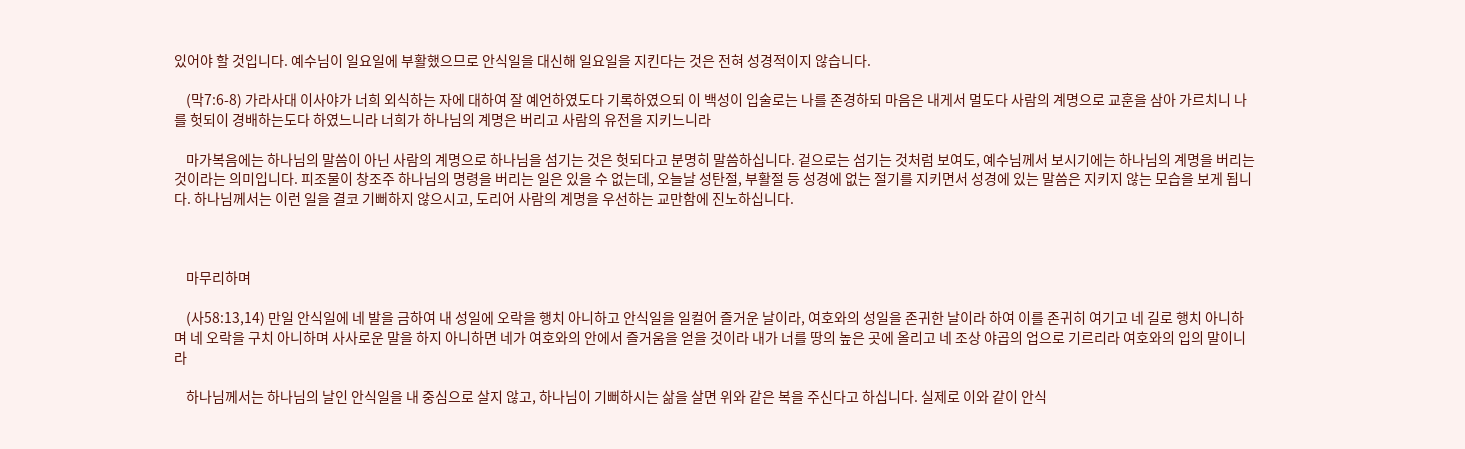있어야 할 것입니다. 예수님이 일요일에 부활했으므로 안식일을 대신해 일요일을 지킨다는 것은 전혀 성경적이지 않습니다.

    (막7:6-8) 가라사대 이사야가 너희 외식하는 자에 대하여 잘 예언하였도다 기록하였으되 이 백성이 입술로는 나를 존경하되 마음은 내게서 멀도다 사람의 계명으로 교훈을 삼아 가르치니 나를 헛되이 경배하는도다 하였느니라 너희가 하나님의 계명은 버리고 사람의 유전을 지키느니라

    마가복음에는 하나님의 말씀이 아닌 사람의 계명으로 하나님을 섬기는 것은 헛되다고 분명히 말씀하십니다. 겉으로는 섬기는 것처럼 보여도, 예수님께서 보시기에는 하나님의 계명을 버리는 것이라는 의미입니다. 피조물이 창조주 하나님의 명령을 버리는 일은 있을 수 없는데, 오늘날 성탄절, 부활절 등 성경에 없는 절기를 지키면서 성경에 있는 말씀은 지키지 않는 모습을 보게 됩니다. 하나님께서는 이런 일을 결코 기뻐하지 않으시고, 도리어 사람의 계명을 우선하는 교만함에 진노하십니다.



    마무리하며

    (사58:13,14) 만일 안식일에 네 발을 금하여 내 성일에 오락을 행치 아니하고 안식일을 일컬어 즐거운 날이라, 여호와의 성일을 존귀한 날이라 하여 이를 존귀히 여기고 네 길로 행치 아니하며 네 오락을 구치 아니하며 사사로운 말을 하지 아니하면 네가 여호와의 안에서 즐거움을 얻을 것이라 내가 너를 땅의 높은 곳에 올리고 네 조상 야곱의 업으로 기르리라 여호와의 입의 말이니라

    하나님께서는 하나님의 날인 안식일을 내 중심으로 살지 않고, 하나님이 기뻐하시는 삶을 살면 위와 같은 복을 주신다고 하십니다. 실제로 이와 같이 안식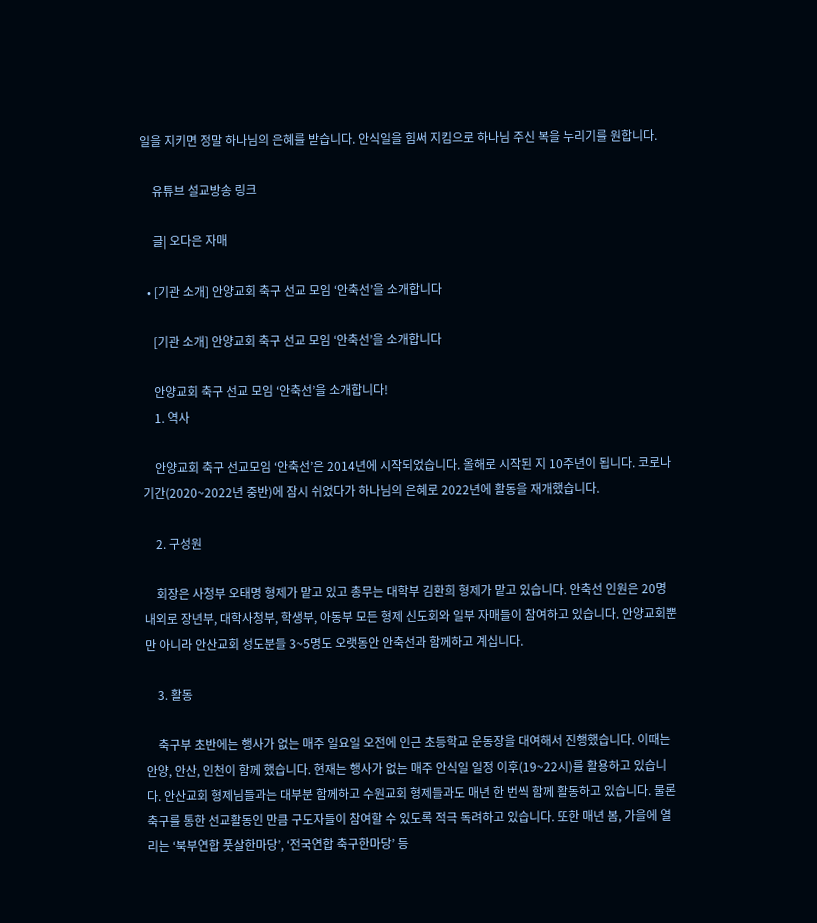일을 지키면 정말 하나님의 은혜를 받습니다. 안식일을 힘써 지킴으로 하나님 주신 복을 누리기를 원합니다.

    유튜브 설교방송 링크

    글| 오다은 자매

  • [기관 소개] 안양교회 축구 선교 모임 ‘안축선’을 소개합니다

    [기관 소개] 안양교회 축구 선교 모임 ‘안축선’을 소개합니다

    안양교회 축구 선교 모임 ‘안축선’을 소개합니다!
    1. 역사

    안양교회 축구 선교모임 ‘안축선’은 2014년에 시작되었습니다. 올해로 시작된 지 10주년이 됩니다. 코로나 기간(2020~2022년 중반)에 잠시 쉬었다가 하나님의 은혜로 2022년에 활동을 재개했습니다.

    2. 구성원

    회장은 사청부 오태명 형제가 맡고 있고 총무는 대학부 김환희 형제가 맡고 있습니다. 안축선 인원은 20명 내외로 장년부, 대학사청부, 학생부, 아동부 모든 형제 신도회와 일부 자매들이 참여하고 있습니다. 안양교회뿐만 아니라 안산교회 성도분들 3~5명도 오랫동안 안축선과 함께하고 계십니다.

    3. 활동

    축구부 초반에는 행사가 없는 매주 일요일 오전에 인근 초등학교 운동장을 대여해서 진행했습니다. 이때는 안양, 안산, 인천이 함께 했습니다. 현재는 행사가 없는 매주 안식일 일정 이후(19~22시)를 활용하고 있습니다. 안산교회 형제님들과는 대부분 함께하고 수원교회 형제들과도 매년 한 번씩 함께 활동하고 있습니다. 물론 축구를 통한 선교활동인 만큼 구도자들이 참여할 수 있도록 적극 독려하고 있습니다. 또한 매년 봄, 가을에 열리는 ‘북부연합 풋살한마당’, ‘전국연합 축구한마당’ 등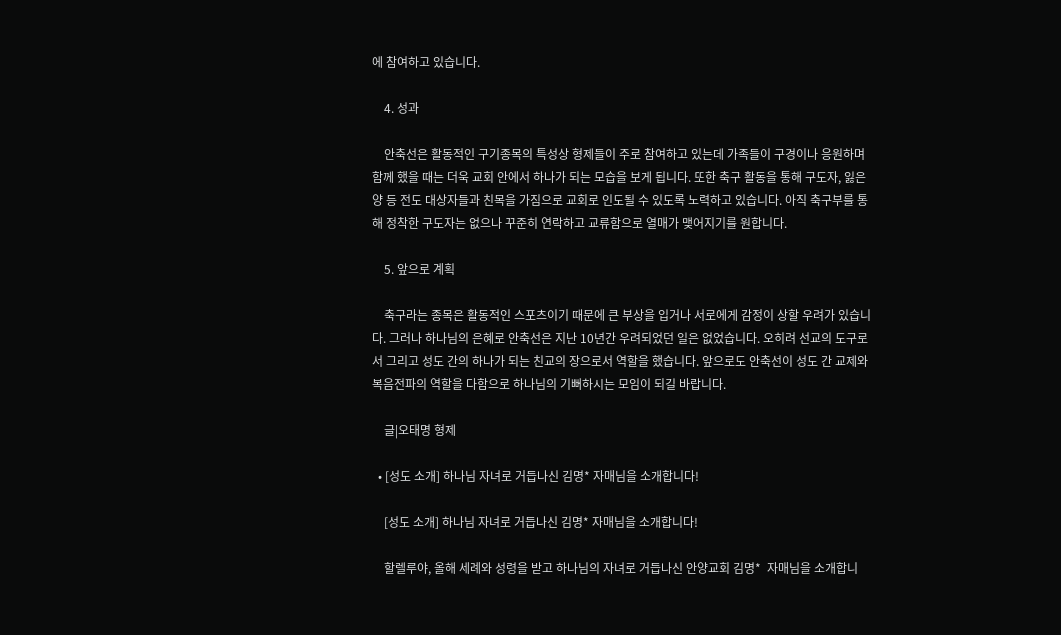에 참여하고 있습니다.

    4. 성과

    안축선은 활동적인 구기종목의 특성상 형제들이 주로 참여하고 있는데 가족들이 구경이나 응원하며 함께 했을 때는 더욱 교회 안에서 하나가 되는 모습을 보게 됩니다. 또한 축구 활동을 통해 구도자, 잃은 양 등 전도 대상자들과 친목을 가짐으로 교회로 인도될 수 있도록 노력하고 있습니다. 아직 축구부를 통해 정착한 구도자는 없으나 꾸준히 연락하고 교류함으로 열매가 맺어지기를 원합니다.

    5. 앞으로 계획

    축구라는 종목은 활동적인 스포츠이기 때문에 큰 부상을 입거나 서로에게 감정이 상할 우려가 있습니다. 그러나 하나님의 은혜로 안축선은 지난 10년간 우려되었던 일은 없었습니다. 오히려 선교의 도구로서 그리고 성도 간의 하나가 되는 친교의 장으로서 역할을 했습니다. 앞으로도 안축선이 성도 간 교제와 복음전파의 역할을 다함으로 하나님의 기뻐하시는 모임이 되길 바랍니다.

    글|오태명 형제

  • [성도 소개] 하나님 자녀로 거듭나신 김명* 자매님을 소개합니다!

    [성도 소개] 하나님 자녀로 거듭나신 김명* 자매님을 소개합니다!

    할렐루야, 올해 세례와 성령을 받고 하나님의 자녀로 거듭나신 안양교회 김명*  자매님을 소개합니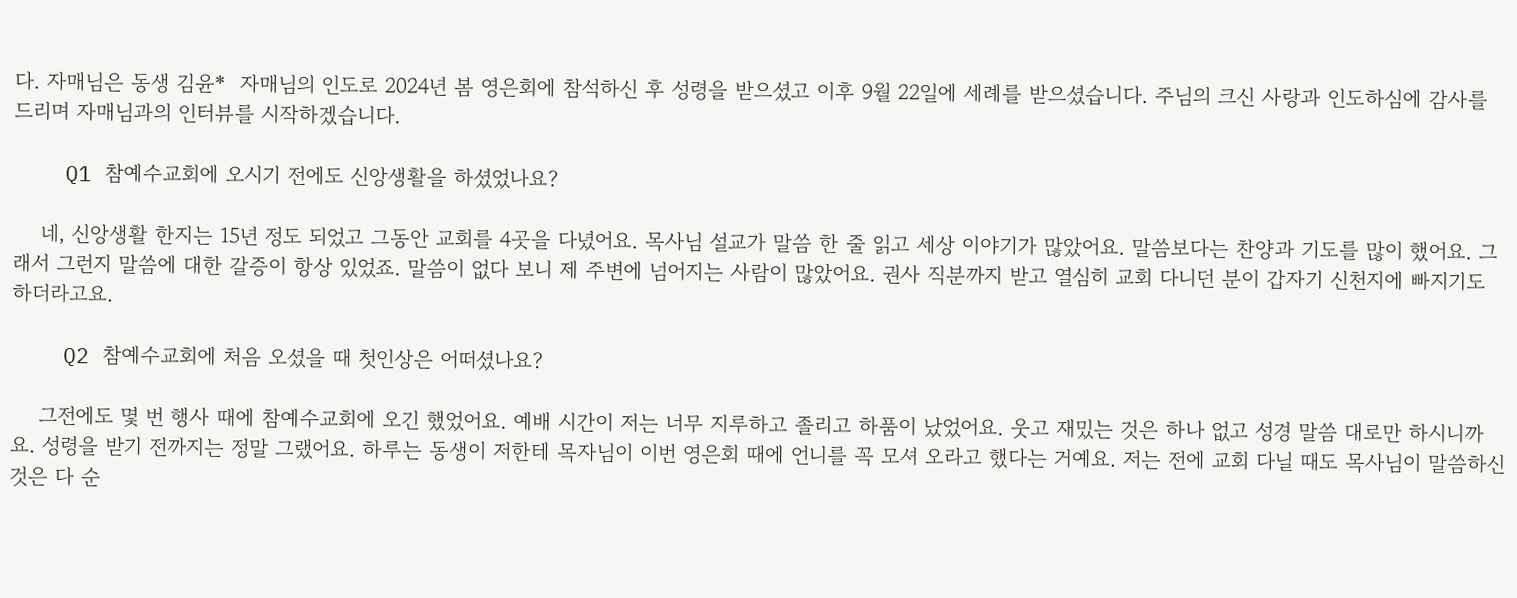다. 자매님은 동생 김윤*  자매님의 인도로 2024년 봄 영은회에 참석하신 후 성령을 받으셨고 이후 9월 22일에 세례를 받으셨습니다. 주님의 크신 사랑과 인도하심에 감사를 드리며 자매님과의 인터뷰를 시작하겠습니다.

    Q1 참예수교회에 오시기 전에도 신앙생활을 하셨었나요?

    네, 신앙생활 한지는 15년 정도 되었고 그동안 교회를 4곳을 다녔어요. 목사님 설교가 말씀 한 줄 읽고 세상 이야기가 많았어요. 말씀보다는 찬양과 기도를 많이 했어요. 그래서 그런지 말씀에 대한 갈증이 항상 있었죠. 말씀이 없다 보니 제 주변에 넘어지는 사람이 많았어요. 권사 직분까지 받고 열심히 교회 다니던 분이 갑자기 신천지에 빠지기도 하더라고요.

    Q2 참예수교회에 처음 오셨을 때 첫인상은 어떠셨나요?

    그전에도 몇 번 행사 때에 참예수교회에 오긴 했었어요. 예배 시간이 저는 너무 지루하고 졸리고 하품이 났었어요. 웃고 재밌는 것은 하나 없고 성경 말씀 대로만 하시니까요. 성령을 받기 전까지는 정말 그랬어요. 하루는 동생이 저한테 목자님이 이번 영은회 때에 언니를 꼭 모셔 오라고 했다는 거예요. 저는 전에 교회 다닐 때도 목사님이 말씀하신 것은 다 순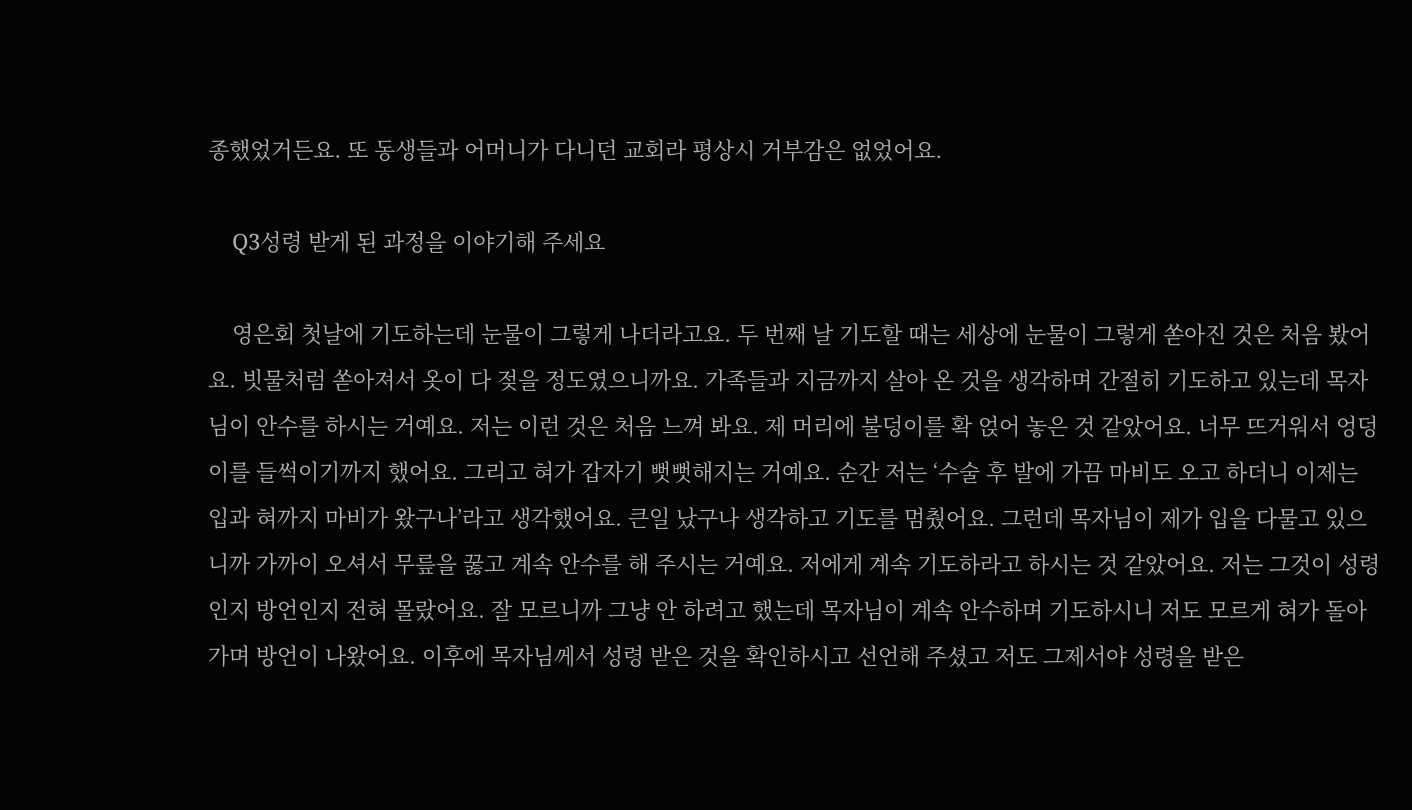종했었거든요. 또 동생들과 어머니가 다니던 교회라 평상시 거부감은 없었어요.

    Q3성령 받게 된 과정을 이야기해 주세요

    영은회 첫날에 기도하는데 눈물이 그렇게 나더라고요. 두 번째 날 기도할 때는 세상에 눈물이 그렇게 쏟아진 것은 처음 봤어요. 빗물처럼 쏟아져서 옷이 다 젖을 정도였으니까요. 가족들과 지금까지 살아 온 것을 생각하며 간절히 기도하고 있는데 목자님이 안수를 하시는 거예요. 저는 이런 것은 처음 느껴 봐요. 제 머리에 불덩이를 확 얹어 놓은 것 같았어요. 너무 뜨거워서 엉덩이를 들썩이기까지 했어요. 그리고 혀가 갑자기 뻣뻣해지는 거예요. 순간 저는 ‘수술 후 발에 가끔 마비도 오고 하더니 이제는 입과 혀까지 마비가 왔구나’라고 생각했어요. 큰일 났구나 생각하고 기도를 멈췄어요. 그런데 목자님이 제가 입을 다물고 있으니까 가까이 오셔서 무릎을 꿇고 계속 안수를 해 주시는 거예요. 저에게 계속 기도하라고 하시는 것 같았어요. 저는 그것이 성령인지 방언인지 전혀 몰랐어요. 잘 모르니까 그냥 안 하려고 했는데 목자님이 계속 안수하며 기도하시니 저도 모르게 혀가 돌아가며 방언이 나왔어요. 이후에 목자님께서 성령 받은 것을 확인하시고 선언해 주셨고 저도 그제서야 성령을 받은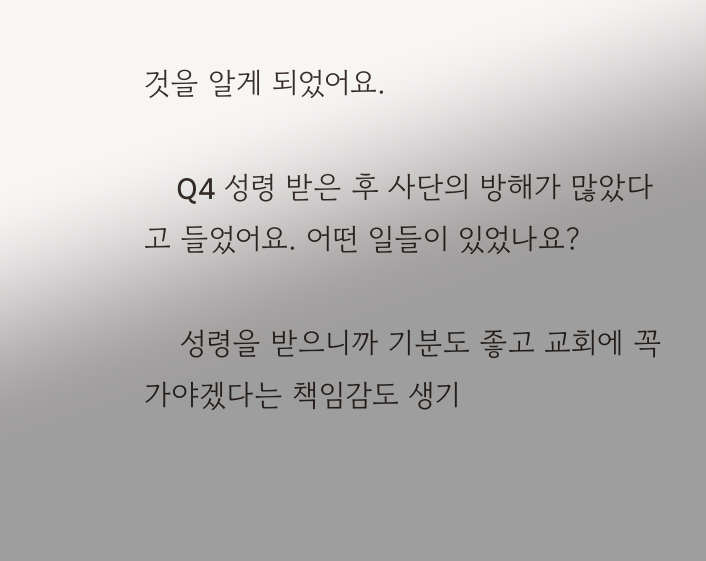것을 알게 되었어요.

    Q4 성령 받은 후 사단의 방해가 많았다고 들었어요. 어떤 일들이 있었나요?

    성령을 받으니까 기분도 좋고 교회에 꼭 가야겠다는 책임감도 생기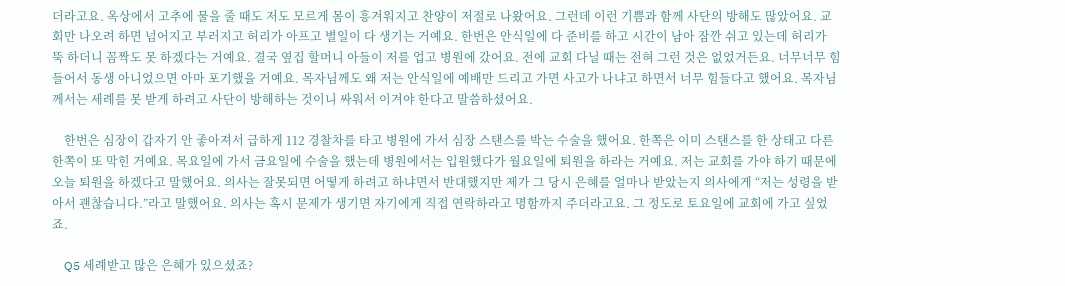더라고요. 옥상에서 고추에 물을 줄 때도 저도 모르게 몸이 흥겨워지고 찬양이 저절로 나왔어요. 그런데 이런 기쁨과 함께 사단의 방해도 많았어요. 교회만 나오려 하면 넘어지고 부러지고 허리가 아프고 별일이 다 생기는 거예요. 한번은 안식일에 다 준비를 하고 시간이 남아 잠깐 쉬고 있는데 허리가 뚝 하더니 꼼짝도 못 하겠다는 거예요. 결국 옆집 할머니 아들이 저를 업고 병원에 갔어요. 전에 교회 다닐 때는 전혀 그런 것은 없었거든요. 너무너무 힘들어서 동생 아니었으면 아마 포기했을 거예요. 목자님께도 왜 저는 안식일에 예배만 드리고 가면 사고가 나냐고 하면서 너무 힘들다고 했어요. 목자님께서는 세례를 못 받게 하려고 사단이 방해하는 것이니 싸워서 이겨야 한다고 말씀하셨어요.

    한번은 심장이 갑자기 안 좋아져서 급하게 112 경찰차를 타고 병원에 가서 심장 스탠스를 박는 수술을 했어요. 한쪽은 이미 스탠스를 한 상태고 다른 한쪽이 또 막힌 거예요. 목요일에 가서 금요일에 수술을 했는데 병원에서는 입원했다가 월요일에 퇴원을 하라는 거예요. 저는 교회를 가야 하기 때문에 오늘 퇴원을 하겠다고 말했어요. 의사는 잘못되면 어떻게 하려고 하냐면서 반대했지만 제가 그 당시 은혜를 얼마나 받았는지 의사에게 “저는 성령을 받아서 괜찮습니다.”라고 말했어요. 의사는 혹시 문제가 생기면 자기에게 직접 연락하라고 명함까지 주더라고요. 그 정도로 토요일에 교회에 가고 싶었죠.

    Q5 세례받고 많은 은혜가 있으셨죠?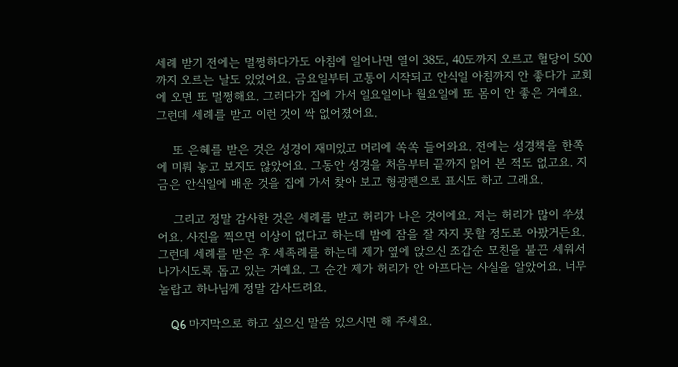세례 받기 전에는 멀쩡하다가도 아침에 일어나면 열이 38도, 40도까지 오르고 혈당이 500까지 오르는 날도 있었어요. 금요일부터 고통이 시작되고 안식일 아침까지 안 좋다가 교회에 오면 또 멀쩡해요. 그러다가 집에 가서 일요일이나 월요일에 또 몸이 안 좋은 거예요. 그런데 세례를 받고 이런 것이 싹 없어졌어요.

    또 은혜를 받은 것은 성경이 재미있고 머리에 쏙쏙 들어와요. 전에는 성경책을 한쪽에 미뤄 놓고 보지도 않았어요. 그동안 성경을 처음부터 끝까지 읽어 본 적도 없고요. 지금은 안식일에 배운 것을 집에 가서 찾아 보고 형광펜으로 표시도 하고 그래요.

    그리고 정말 감사한 것은 세례를 받고 허리가 나은 것이에요. 저는 허리가 많이 쑤셨어요. 사진을 찍으면 이상이 없다고 하는데 밤에 잠을 잘 자지 못할 정도로 아팠거든요. 그런데 세례를 받은 후 세족례를 하는데 제가 옆에 앉으신 조갑순 모친을 불끈 세워서 나가시도록 돕고 있는 거예요. 그 순간 제가 허리가 안 아프다는 사실을 알았어요. 너무 놀랍고 하나님께 정말 감사드려요.

    Q6 마지막으로 하고 싶으신 말씀 있으시면 해 주세요.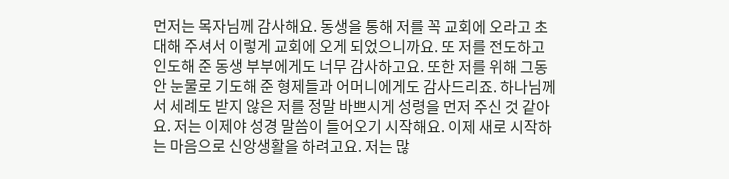먼저는 목자님께 감사해요. 동생을 통해 저를 꼭 교회에 오라고 초대해 주셔서 이렇게 교회에 오게 되었으니까요. 또 저를 전도하고 인도해 준 동생 부부에게도 너무 감사하고요. 또한 저를 위해 그동안 눈물로 기도해 준 형제들과 어머니에게도 감사드리죠. 하나님께서 세례도 받지 않은 저를 정말 바쁘시게 성령을 먼저 주신 것 같아요. 저는 이제야 성경 말씀이 들어오기 시작해요. 이제 새로 시작하는 마음으로 신앙생활을 하려고요. 저는 많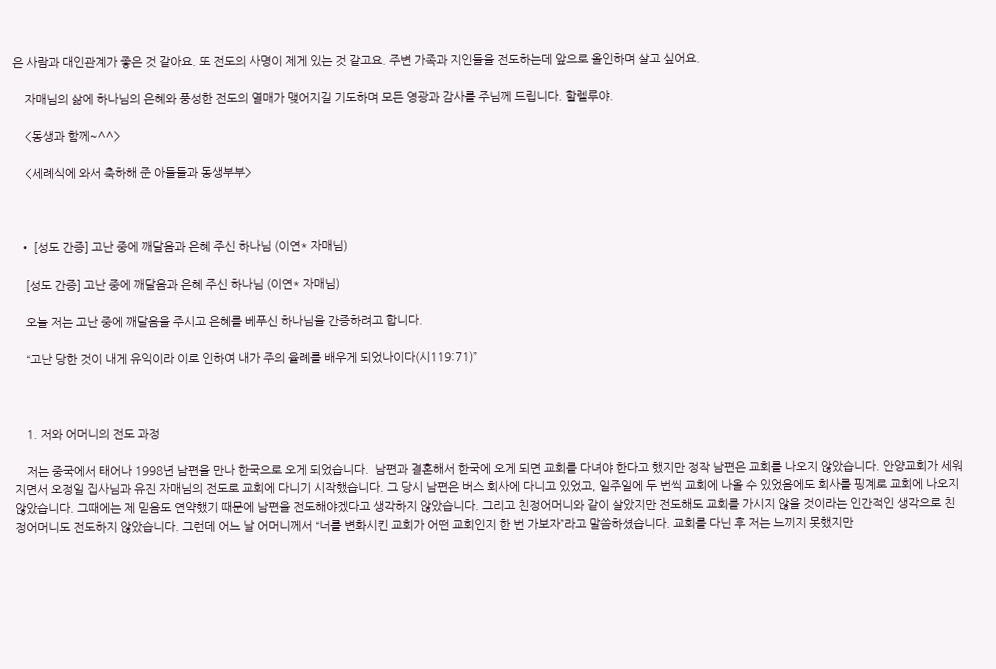은 사람과 대인관계가 좋은 것 같아요. 또 전도의 사명이 제게 있는 것 같고요. 주변 가족과 지인들을 전도하는데 앞으로 올인하며 살고 싶어요.

    자매님의 삶에 하나님의 은혜와 풍성한 전도의 열매가 맺어지길 기도하며 모든 영광과 감사를 주님께 드립니다. 할렐루야.

    <동생과 함께~^^>

    <세례식에 와서 축하해 준 아들들과 동생부부>



  • [성도 간증] 고난 중에 깨달음과 은혜 주신 하나님 (이연* 자매님)

    [성도 간증] 고난 중에 깨달음과 은혜 주신 하나님 (이연* 자매님)

    오늘 저는 고난 중에 깨달음을 주시고 은혜를 베푸신 하나님을 간증하려고 합니다.

    “고난 당한 것이 내게 유익이라 이로 인하여 내가 주의 율례를 배우게 되었나이다(시119:71)”



    1. 저와 어머니의 전도 과정

    저는 중국에서 태어나 1998년 남편을 만나 한국으로 오게 되었습니다.  남편과 결혼해서 한국에 오게 되면 교회를 다녀야 한다고 했지만 정작 남편은 교회를 나오지 않았습니다. 안양교회가 세워지면서 오정일 집사님과 유진 자매님의 전도로 교회에 다니기 시작했습니다. 그 당시 남편은 버스 회사에 다니고 있었고, 일주일에 두 번씩 교회에 나올 수 있었음에도 회사를 핑계로 교회에 나오지 않았습니다. 그때에는 제 믿음도 연약했기 때문에 남편을 전도해야겠다고 생각하지 않았습니다. 그리고 친정어머니와 같이 살았지만 전도해도 교회를 가시지 않을 것이라는 인간적인 생각으로 친정어머니도 전도하지 않았습니다. 그런데 어느 날 어머니께서 “너를 변화시킨 교회가 어떤 교회인지 한 번 가보자”라고 말씀하셨습니다. 교회를 다닌 후 저는 느끼지 못했지만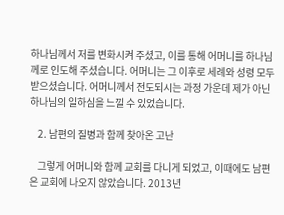하나님께서 저를 변화시켜 주셨고, 이를 통해 어머니를 하나님께로 인도해 주셨습니다. 어머니는 그 이후로 세례와 성령 모두 받으셨습니다. 어머니께서 전도되시는 과정 가운데 제가 아닌 하나님의 일하심을 느낄 수 있었습니다.

    2. 남편의 질병과 함께 찾아온 고난

    그렇게 어머니와 함께 교회를 다니게 되었고, 이때에도 남편은 교회에 나오지 않았습니다. 2013년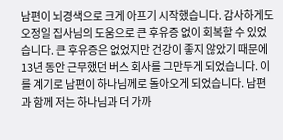남편이 뇌경색으로 크게 아프기 시작했습니다. 감사하게도 오정일 집사님의 도움으로 큰 후유증 없이 회복할 수 있었습니다. 큰 후유증은 없었지만 건강이 좋지 않았기 때문에 13년 동안 근무했던 버스 회사를 그만두게 되었습니다. 이를 계기로 남편이 하나님께로 돌아오게 되었습니다. 남편과 함께 저는 하나님과 더 가까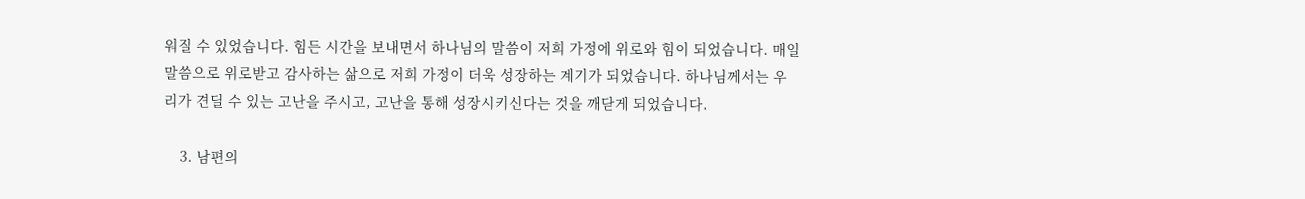워질 수 있었습니다. 힘든 시간을 보내면서 하나님의 말씀이 저희 가정에 위로와 힘이 되었습니다. 매일 말씀으로 위로받고 감사하는 삶으로 저희 가정이 더욱 성장하는 계기가 되었습니다. 하나님께서는 우리가 견딜 수 있는 고난을 주시고, 고난을 통해 성장시키신다는 것을 깨닫게 되었습니다.

    3. 남편의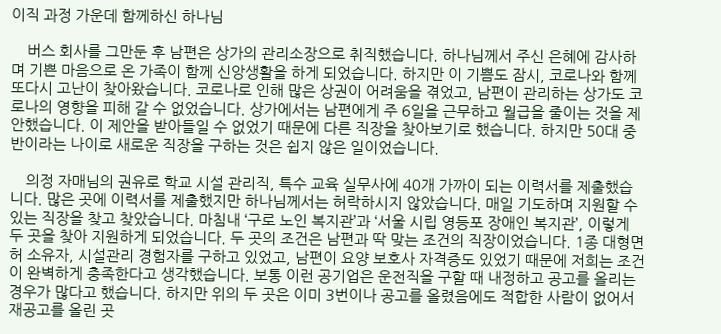이직 과정 가운데 함께하신 하나님

    버스 회사를 그만둔 후 남편은 상가의 관리소장으로 취직했습니다. 하나님께서 주신 은혜에 감사하며 기쁜 마음으로 온 가족이 함께 신앙생활을 하게 되었습니다. 하지만 이 기쁨도 잠시, 코로나와 함께 또다시 고난이 찾아왔습니다. 코로나로 인해 많은 상권이 어려움을 겪었고, 남편이 관리하는 상가도 코로나의 영향을 피해 갈 수 없었습니다. 상가에서는 남편에게 주 6일을 근무하고 월급을 줄이는 것을 제안했습니다. 이 제안을 받아들일 수 없었기 때문에 다른 직장을 찾아보기로 했습니다. 하지만 50대 중반이라는 나이로 새로운 직장을 구하는 것은 쉽지 않은 일이었습니다.

    의정 자매님의 권유로 학교 시설 관리직, 특수 교육 실무사에 40개 가까이 되는 이력서를 제출했습니다. 많은 곳에 이력서를 제출했지만 하나님께서는 허락하시지 않았습니다. 매일 기도하며 지원할 수 있는 직장을 찾고 찾았습니다. 마침내 ‘구로 노인 복지관’과 ‘서울 시립 영등포 장애인 복지관’, 이렇게 두 곳을 찾아 지원하게 되었습니다. 두 곳의 조건은 남편과 딱 맞는 조건의 직장이었습니다. 1종 대형면허 소유자, 시설관리 경험자를 구하고 있었고, 남편이 요양 보호사 자격증도 있었기 때문에 저희는 조건이 완벽하게 충족한다고 생각했습니다. 보통 이런 공기업은 운전직을 구할 때 내정하고 공고를 올리는 경우가 많다고 했습니다. 하지만 위의 두 곳은 이미 3번이나 공고를 올렸음에도 적합한 사람이 없어서 재공고를 올린 곳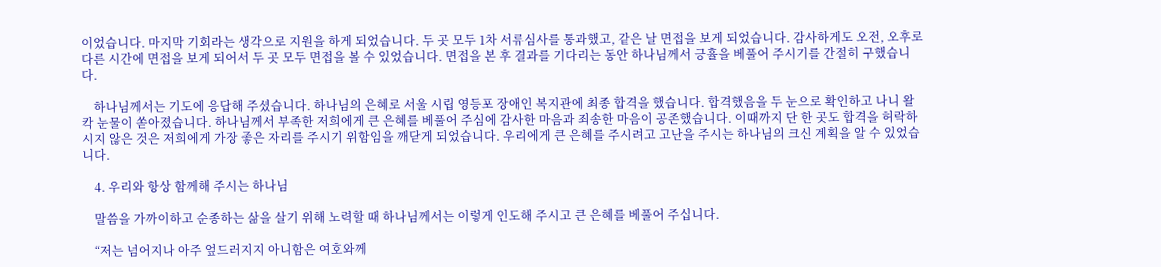이었습니다. 마지막 기회라는 생각으로 지원을 하게 되었습니다. 두 곳 모두 1차 서류심사를 통과했고, 같은 날 면접을 보게 되었습니다. 감사하게도 오전, 오후로 다른 시간에 면접을 보게 되어서 두 곳 모두 면접을 볼 수 있었습니다. 면접을 본 후 결과를 기다리는 동안 하나님께서 긍휼을 베풀어 주시기를 간절히 구했습니다.

    하나님께서는 기도에 응답해 주셨습니다. 하나님의 은혜로 서울 시립 영등포 장애인 복지관에 최종 합격을 했습니다. 합격했음을 두 눈으로 확인하고 나니 왈칵 눈물이 쏟아졌습니다. 하나님께서 부족한 저희에게 큰 은혜를 베풀어 주심에 감사한 마음과 죄송한 마음이 공존했습니다. 이때까지 단 한 곳도 합격을 허락하시지 않은 것은 저희에게 가장 좋은 자리를 주시기 위함임을 깨닫게 되었습니다. 우리에게 큰 은혜를 주시려고 고난을 주시는 하나님의 크신 계획을 알 수 있었습니다.

    4. 우리와 항상 함께해 주시는 하나님

    말씀을 가까이하고 순종하는 삶을 살기 위해 노력할 때 하나님께서는 이렇게 인도해 주시고 큰 은혜를 베풀어 주십니다.

    “저는 넘어지나 아주 엎드러지지 아니함은 여호와께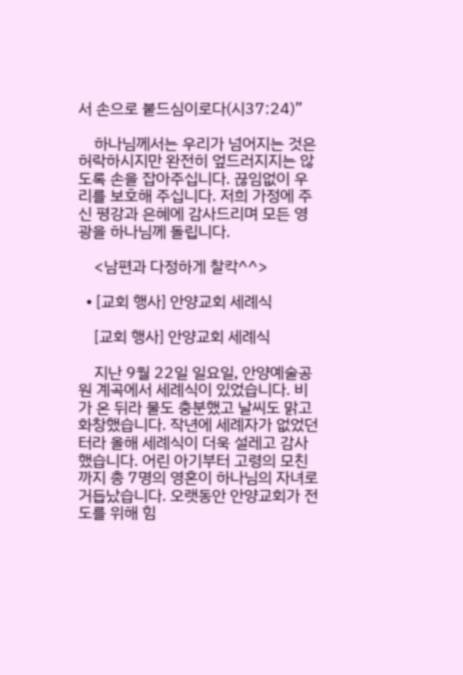서 손으로 붙드심이로다(시37:24)”

    하나님께서는 우리가 넘어지는 것은 허락하시지만 완전히 엎드러지지는 않도록 손을 잡아주십니다. 끊임없이 우리를 보호해 주십니다. 저희 가정에 주신 평강과 은혜에 감사드리며 모든 영광을 하나님께 돌립니다.

    <남편과 다정하게 찰칵^^>

  • [교회 행사] 안양교회 세례식

    [교회 행사] 안양교회 세례식

    지난 9월 22일 일요일, 안양예술공원 계곡에서 세례식이 있었습니다. 비가 온 뒤라 물도 충분했고 날씨도 맑고 화창했습니다. 작년에 세례자가 없었던 터라 올해 세례식이 더욱 설레고 감사했습니다. 어린 아기부터 고령의 모친까지 총 7명의 영혼이 하나님의 자녀로 거듭났습니다. 오랫동안 안양교회가 전도를 위해 힘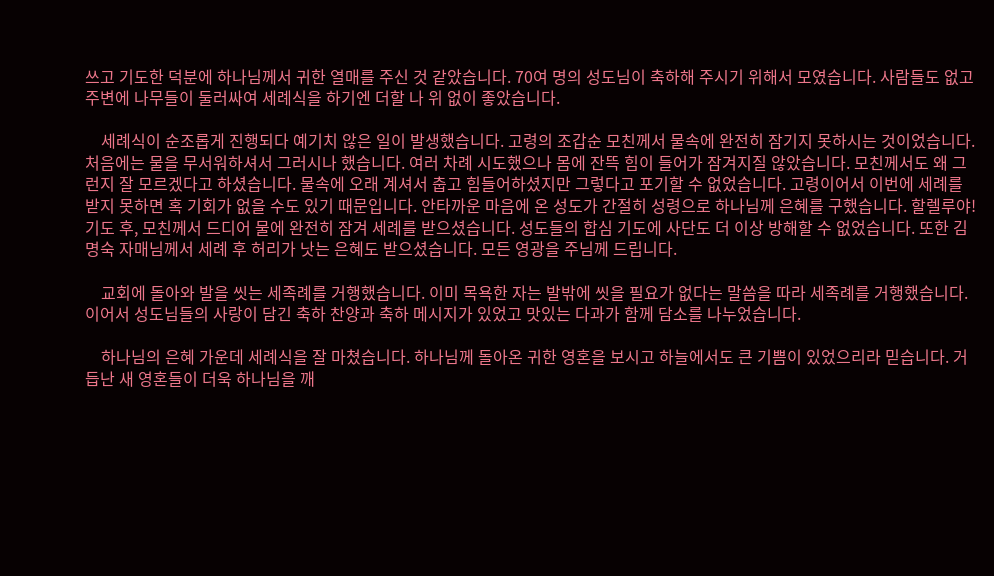쓰고 기도한 덕분에 하나님께서 귀한 열매를 주신 것 같았습니다. 70여 명의 성도님이 축하해 주시기 위해서 모였습니다. 사람들도 없고 주변에 나무들이 둘러싸여 세례식을 하기엔 더할 나 위 없이 좋았습니다.

    세례식이 순조롭게 진행되다 예기치 않은 일이 발생했습니다. 고령의 조갑순 모친께서 물속에 완전히 잠기지 못하시는 것이었습니다. 처음에는 물을 무서워하셔서 그러시나 했습니다. 여러 차례 시도했으나 몸에 잔뜩 힘이 들어가 잠겨지질 않았습니다. 모친께서도 왜 그런지 잘 모르겠다고 하셨습니다. 물속에 오래 계셔서 춥고 힘들어하셨지만 그렇다고 포기할 수 없었습니다. 고령이어서 이번에 세례를 받지 못하면 혹 기회가 없을 수도 있기 때문입니다. 안타까운 마음에 온 성도가 간절히 성령으로 하나님께 은혜를 구했습니다. 할렐루야! 기도 후, 모친께서 드디어 물에 완전히 잠겨 세례를 받으셨습니다. 성도들의 합심 기도에 사단도 더 이상 방해할 수 없었습니다. 또한 김명숙 자매님께서 세례 후 허리가 낫는 은혜도 받으셨습니다. 모든 영광을 주님께 드립니다.

    교회에 돌아와 발을 씻는 세족례를 거행했습니다. 이미 목욕한 자는 발밖에 씻을 필요가 없다는 말씀을 따라 세족례를 거행했습니다. 이어서 성도님들의 사랑이 담긴 축하 찬양과 축하 메시지가 있었고 맛있는 다과가 함께 담소를 나누었습니다.

    하나님의 은혜 가운데 세례식을 잘 마쳤습니다. 하나님께 돌아온 귀한 영혼을 보시고 하늘에서도 큰 기쁨이 있었으리라 믿습니다. 거듭난 새 영혼들이 더욱 하나님을 깨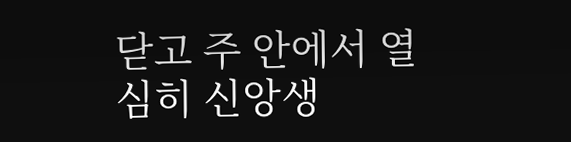닫고 주 안에서 열심히 신앙생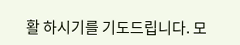활 하시기를 기도드립니다. 모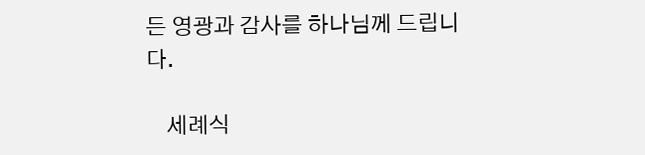든 영광과 감사를 하나님께 드립니다.

    세례식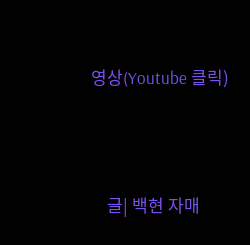영상(Youtube 클릭)



    글| 백현 자매